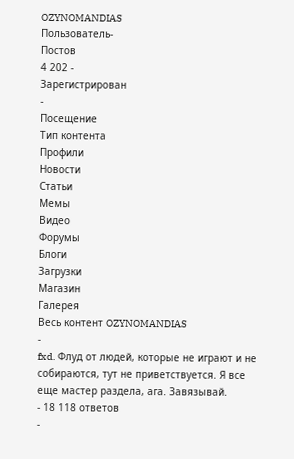OZYNOMANDIAS
Пользователь-
Постов
4 202 -
Зарегистрирован
-
Посещение
Тип контента
Профили
Новости
Статьи
Мемы
Видео
Форумы
Блоги
Загрузки
Магазин
Галерея
Весь контент OZYNOMANDIAS
-
fxd. Флуд от людей, которые не играют и не собираются, тут не приветствуется. Я все еще мастер раздела, ага. Завязывай.
- 18 118 ответов
-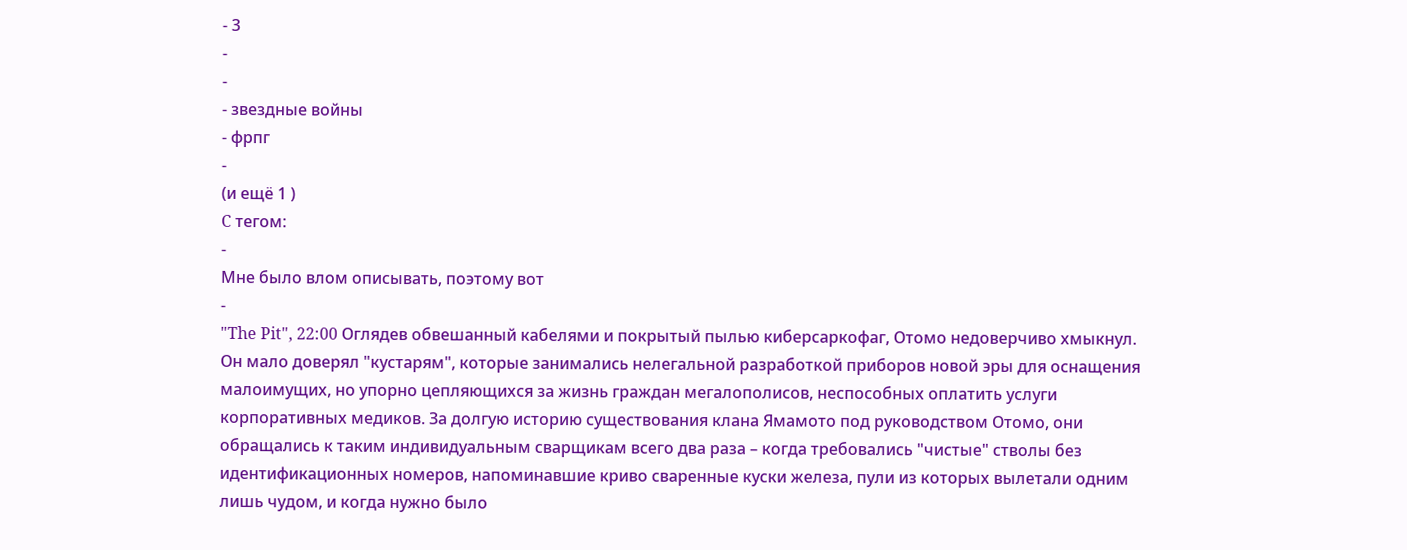- 3
-
-
- звездные войны
- фрпг
-
(и ещё 1 )
C тегом:
-
Мне было влом описывать, поэтому вот
-
"The Pit", 22:00 Оглядев обвешанный кабелями и покрытый пылью киберсаркофаг, Отомо недоверчиво хмыкнул. Он мало доверял "кустарям", которые занимались нелегальной разработкой приборов новой эры для оснащения малоимущих, но упорно цепляющихся за жизнь граждан мегалополисов, неспособных оплатить услуги корпоративных медиков. За долгую историю существования клана Ямамото под руководством Отомо, они обращались к таким индивидуальным сварщикам всего два раза – когда требовались "чистые" стволы без идентификационных номеров, напоминавшие криво сваренные куски железа, пули из которых вылетали одним лишь чудом, и когда нужно было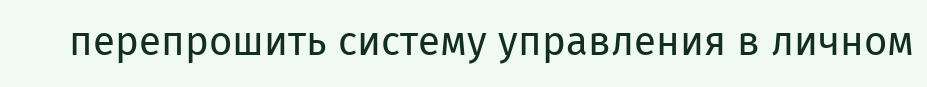перепрошить систему управления в личном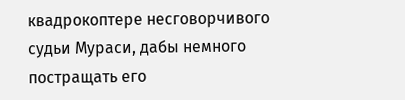квадрокоптере несговорчивого судьи Мураси, дабы немного постращать его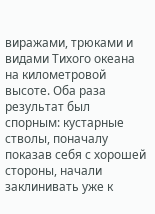виражами, трюками и видами Тихого океана на километровой высоте. Оба раза результат был спорным: кустарные стволы, поначалу показав себя с хорошей стороны, начали заклинивать уже к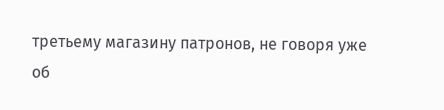третьему магазину патронов, не говоря уже об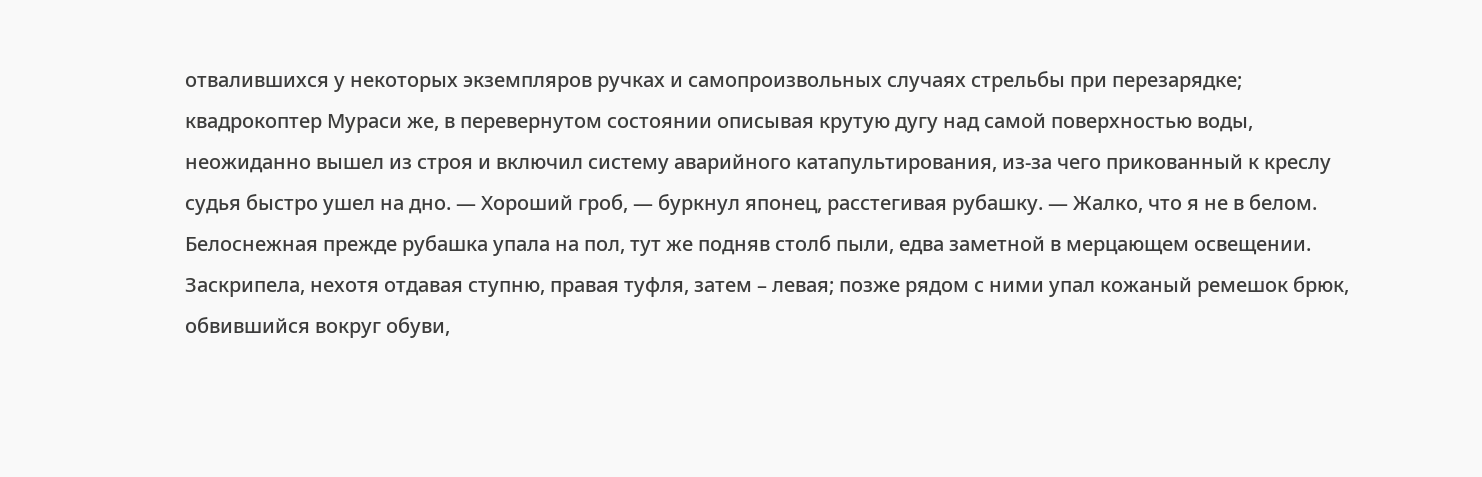отвалившихся у некоторых экземпляров ручках и самопроизвольных случаях стрельбы при перезарядке; квадрокоптер Мураси же, в перевернутом состоянии описывая крутую дугу над самой поверхностью воды, неожиданно вышел из строя и включил систему аварийного катапультирования, из-за чего прикованный к креслу судья быстро ушел на дно. — Хороший гроб, — буркнул японец, расстегивая рубашку. — Жалко, что я не в белом. Белоснежная прежде рубашка упала на пол, тут же подняв столб пыли, едва заметной в мерцающем освещении. Заскрипела, нехотя отдавая ступню, правая туфля, затем – левая; позже рядом с ними упал кожаный ремешок брюк, обвившийся вокруг обуви,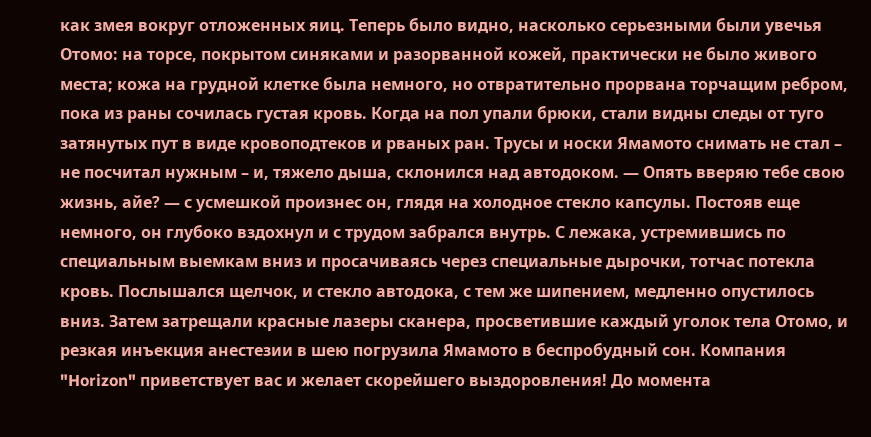как змея вокруг отложенных яиц. Теперь было видно, насколько серьезными были увечья Отомо: на торсе, покрытом синяками и разорванной кожей, практически не было живого места; кожа на грудной клетке была немного, но отвратительно прорвана торчащим ребром, пока из раны сочилась густая кровь. Когда на пол упали брюки, стали видны следы от туго затянутых пут в виде кровоподтеков и рваных ран. Трусы и носки Ямамото снимать не стал – не посчитал нужным – и, тяжело дыша, склонился над автодоком. — Опять вверяю тебе свою жизнь, айе? — с усмешкой произнес он, глядя на холодное стекло капсулы. Постояв еще немного, он глубоко вздохнул и с трудом забрался внутрь. С лежака, устремившись по специальным выемкам вниз и просачиваясь через специальные дырочки, тотчас потекла кровь. Послышался щелчок, и стекло автодока, с тем же шипением, медленно опустилось вниз. Затем затрещали красные лазеры сканера, просветившие каждый уголок тела Отомо, и резкая инъекция анестезии в шею погрузила Ямамото в беспробудный сон. Компания "Horizon" приветствует вас и желает скорейшего выздоровления! До момента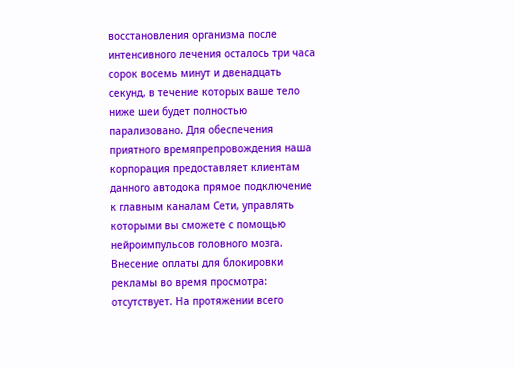восстановления организма после интенсивного лечения осталось три часа сорок восемь минут и двенадцать секунд, в течение которых ваше тело ниже шеи будет полностью парализовано. Для обеспечения приятного времяпрепровождения наша корпорация предоставляет клиентам данного автодока прямое подключение к главным каналам Сети, управлять которыми вы сможете с помощью нейроимпульсов головного мозга. Внесение оплаты для блокировки рекламы во время просмотра: отсутствует. На протяжении всего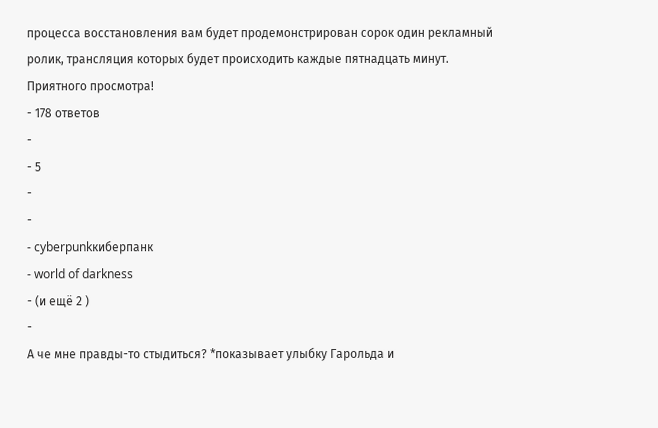процесса восстановления вам будет продемонстрирован сорок один рекламный ролик, трансляция которых будет происходить каждые пятнадцать минут. Приятного просмотра!
- 178 ответов
-
- 5
-
-
- cyberpunkкиберпанк
- world of darkness
- (и ещё 2 )
-
А че мне правды-то стыдиться? *показывает улыбку Гарольда и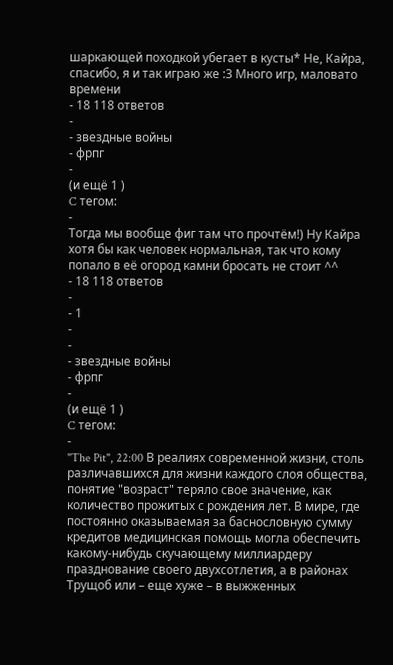шаркающей походкой убегает в кусты* Не, Кайра, спасибо, я и так играю же :3 Много игр, маловато времени
- 18 118 ответов
-
- звездные войны
- фрпг
-
(и ещё 1 )
C тегом:
-
Тогда мы вообще фиг там что прочтём!) Ну Кайра хотя бы как человек нормальная, так что кому попало в её огород камни бросать не стоит ^^
- 18 118 ответов
-
- 1
-
-
- звездные войны
- фрпг
-
(и ещё 1 )
C тегом:
-
"The Pit", 22:00 В реалиях современной жизни, столь различавшихся для жизни каждого слоя общества, понятие "возраст" теряло свое значение, как количество прожитых с рождения лет. В мире, где постоянно оказываемая за баснословную сумму кредитов медицинская помощь могла обеспечить какому-нибудь скучающему миллиардеру празднование своего двухсотлетия, а в районах Трущоб или – еще хуже – в выжженных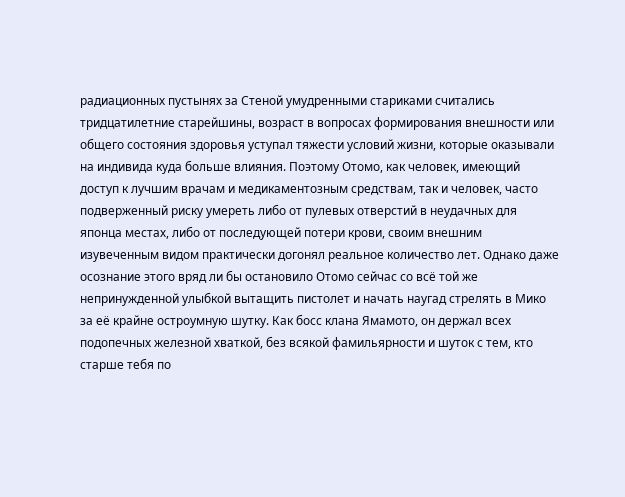радиационных пустынях за Стеной умудренными стариками считались тридцатилетние старейшины, возраст в вопросах формирования внешности или общего состояния здоровья уступал тяжести условий жизни, которые оказывали на индивида куда больше влияния. Поэтому Отомо, как человек, имеющий доступ к лучшим врачам и медикаментозным средствам, так и человек, часто подверженный риску умереть либо от пулевых отверстий в неудачных для японца местах, либо от последующей потери крови, своим внешним изувеченным видом практически догонял реальное количество лет. Однако даже осознание этого вряд ли бы остановило Отомо сейчас со всё той же непринужденной улыбкой вытащить пистолет и начать наугад стрелять в Мико за её крайне остроумную шутку. Как босс клана Ямамото, он держал всех подопечных железной хваткой, без всякой фамильярности и шуток с тем, кто старше тебя по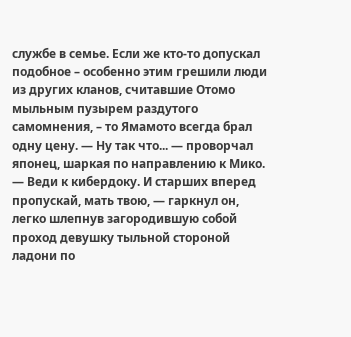службе в семье. Если же кто-то допускал подобное – особенно этим грешили люди из других кланов, считавшие Отомо мыльным пузырем раздутого самомнения, – то Ямамото всегда брал одну цену. — Ну так что... — проворчал японец, шаркая по направлению к Мико. — Веди к кибердоку. И старших вперед пропускай, мать твою, — гаркнул он, легко шлепнув загородившую собой проход девушку тыльной стороной ладони по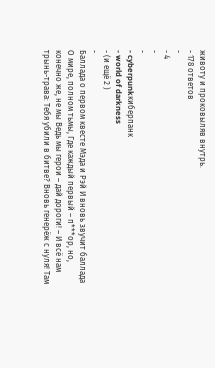животу и проковыляв внутрь.
- 178 ответов
-
- 4
-
-
- cyberpunkкиберпанк
- world of darkness
- (и ещё 2 )
-
Баллада о первом квесте Мэда и Рэй И вновь звучит баллада О мире, полном тьмы, Где каждый первый – п***ор, но, конечно же, не мы Ведь мы герои – дай дороги! – И всё нам трынь-трава: Тебя убили в битве? Вновь генерёж с нуля! Там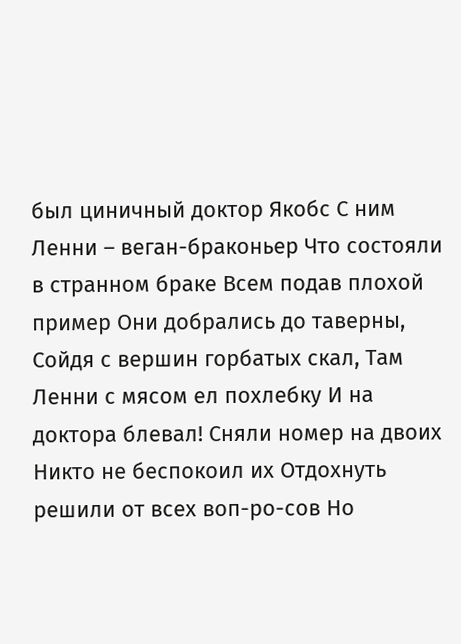был циничный доктор Якобс С ним Ленни – веган-браконьер Что состояли в странном браке Всем подав плохой пример Они добрались до таверны, Сойдя с вершин горбатых скал, Там Ленни с мясом ел похлебку И на доктора блевал! Сняли номер на двоих Никто не беспокоил их Отдохнуть решили от всех воп-ро-сов Но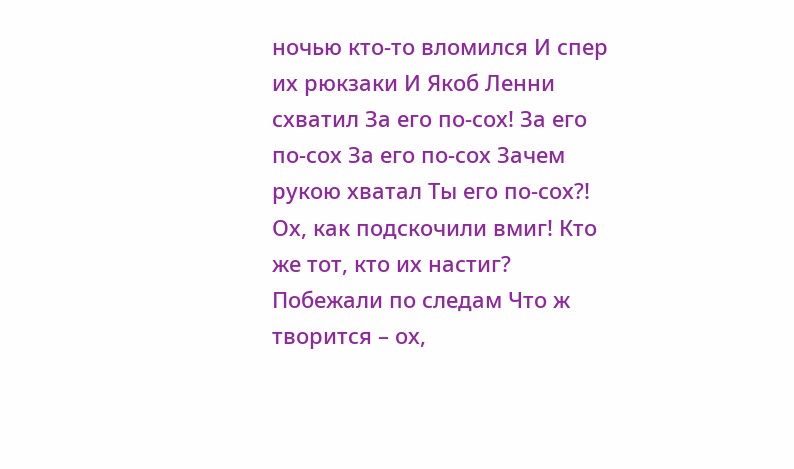ночью кто-то вломился И спер их рюкзаки И Якоб Ленни схватил За его по-сох! За его по-сох За его по-сох Зачем рукою хватал Ты его по-сох?! Ох, как подскочили вмиг! Кто же тот, кто их настиг? Побежали по следам Что ж творится – ох,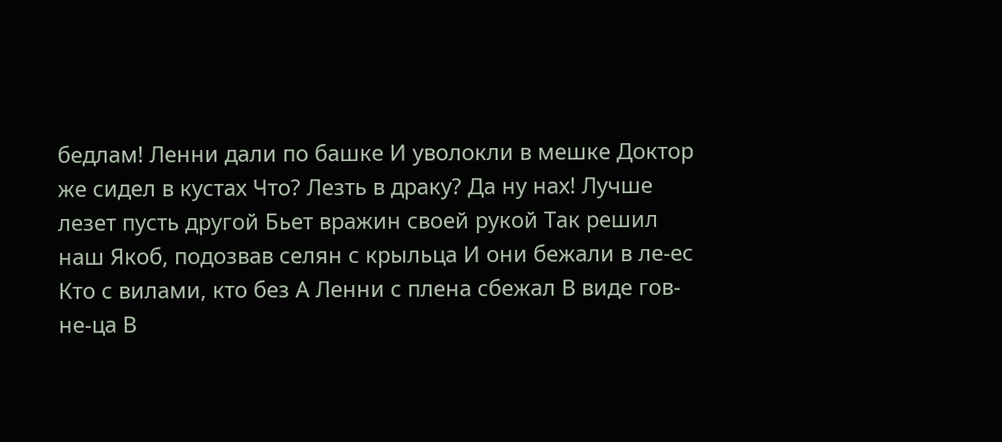бедлам! Ленни дали по башке И уволокли в мешке Доктор же сидел в кустах Что? Лезть в драку? Да ну нах! Лучше лезет пусть другой Бьет вражин своей рукой Так решил наш Якоб, подозвав селян с крыльца И они бежали в ле-ес Кто с вилами, кто без А Ленни с плена сбежал В виде гов-не-ца В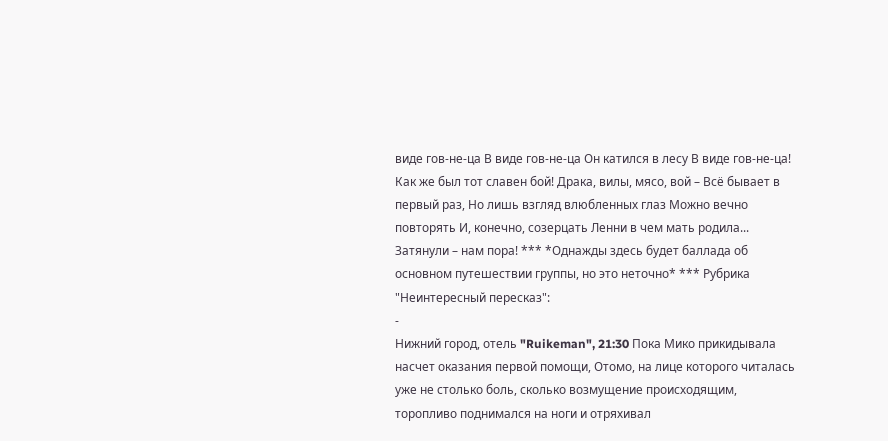виде гов-не-ца В виде гов-не-ца Он катился в лесу В виде гов-не-ца! Как же был тот славен бой! Драка, вилы, мясо, вой – Всё бывает в первый раз, Но лишь взгляд влюбленных глаз Можно вечно повторять И, конечно, созерцать Ленни в чем мать родила... Затянули – нам пора! *** *Однажды здесь будет баллада об основном путешествии группы, но это неточно* *** Рубрика "Неинтересный пересказ":
-
Нижний город, отель "Ruikeman", 21:30 Пока Мико прикидывала насчет оказания первой помощи, Отомо, на лице которого читалась уже не столько боль, сколько возмущение происходящим, торопливо поднимался на ноги и отряхивал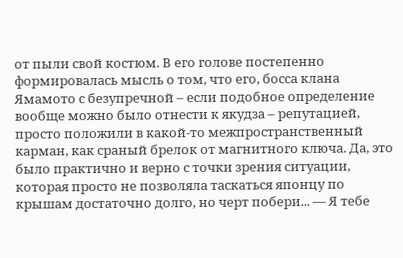от пыли свой костюм. В его голове постепенно формировалась мысль о том, что его, босса клана Ямамото с безупречной – если подобное определение вообще можно было отнести к якудза – репутацией, просто положили в какой-то межпространственный карман, как сраный брелок от магнитного ключа. Да, это было практично и верно с точки зрения ситуации, которая просто не позволяла таскаться японцу по крышам достаточно долго, но черт побери... — Я тебе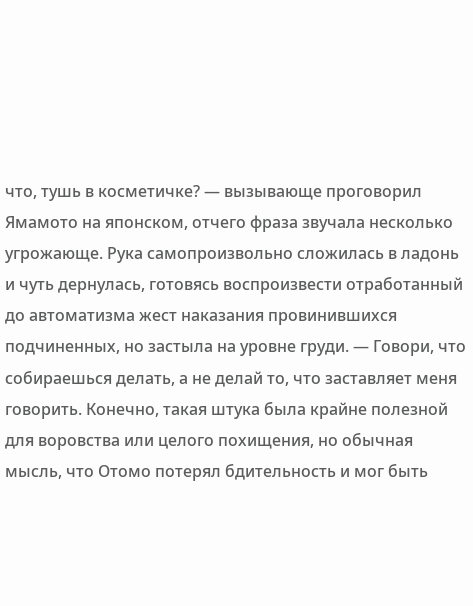что, тушь в косметичке? — вызывающе проговорил Ямамото на японском, отчего фраза звучала несколько угрожающе. Рука самопроизвольно сложилась в ладонь и чуть дернулась, готовясь воспроизвести отработанный до автоматизма жест наказания провинившихся подчиненных, но застыла на уровне груди. — Говори, что собираешься делать, а не делай то, что заставляет меня говорить. Конечно, такая штука была крайне полезной для воровства или целого похищения, но обычная мысль, что Отомо потерял бдительность и мог быть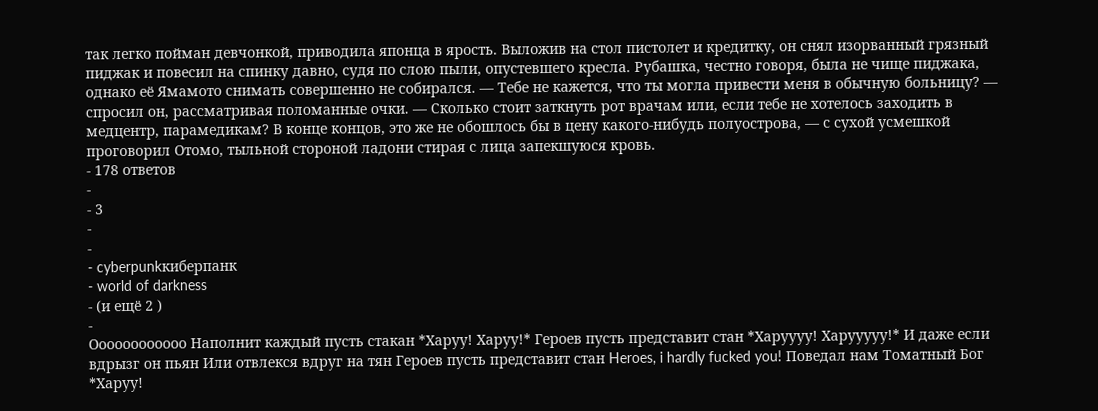так легко пойман девчонкой, приводила японца в ярость. Выложив на стол пистолет и кредитку, он снял изорванный грязный пиджак и повесил на спинку давно, судя по слою пыли, опустевшего кресла. Рубашка, честно говоря, была не чище пиджака, однако её Ямамото снимать совершенно не собирался. — Тебе не кажется, что ты могла привести меня в обычную больницу? — спросил он, рассматривая поломанные очки. — Сколько стоит заткнуть рот врачам или, если тебе не хотелось заходить в медцентр, парамедикам? В конце концов, это же не обошлось бы в цену какого-нибудь полуострова, — с сухой усмешкой проговорил Отомо, тыльной стороной ладони стирая с лица запекшуюся кровь.
- 178 ответов
-
- 3
-
-
- cyberpunkкиберпанк
- world of darkness
- (и ещё 2 )
-
Оооооооооооо Наполнит каждый пусть стакан *Харуу! Харуу!* Героев пусть представит стан *Харуууу! Харууууу!* И даже если вдрызг он пьян Или отвлекся вдруг на тян Героев пусть представит стан Heroes, i hardly fucked you! Поведал нам Томатный Бог *Харуу!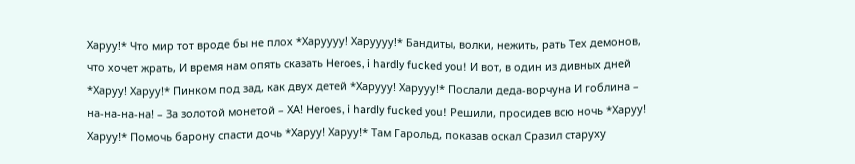Харуу!* Что мир тот вроде бы не плох *Харуууу! Харуууу!* Бандиты, волки, нежить, рать Тех демонов, что хочет жрать, И время нам опять сказать Heroes, i hardly fucked you! И вот, в один из дивных дней *Харуу! Харуу!* Пинком под зад, как двух детей *Харууу! Харууу!* Послали деда-ворчуна И гоблина – на-на-на-на! – За золотой монетой – ХА! Heroes, i hardly fucked you! Решили, просидев всю ночь *Харуу! Харуу!* Помочь барону спасти дочь *Харуу! Харуу!* Там Гарольд, показав оскал Сразил старуху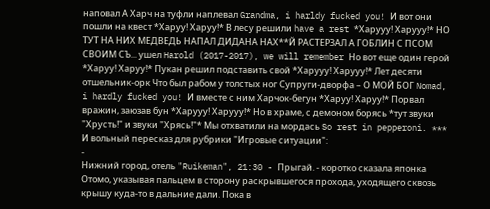наповал А Харч на туфли наплевал Grandma, i harldy fucked you! И вот они пошли на квест *Харуу! Харуу!* В лесу решили have a rest *Харууу! Харууу!* НО ТУТ НА НИХ МЕДВЕДЬ НАПАЛ ДИДАНА НАХ**Й РАСТЕРЗАЛ А ГОБЛИН С ПСОМ СВОИМ СЪ... ушел Harold (2017-2017), we will remember Но вот еще один герой *Харуу! Харуу!* Пукан решил подставить свой *Харууу! Харууу!* Лет десяти отшельник-орк Что был рабом у толстых ног Супруги-дворфа – О МОЙ БОГ Nomad, i hardly fucked you! И вместе с ним Харчок-бегун *Харуу! Харуу!* Порвал вражин, заюзав бун *Харууу! Харууу!* Но в храме, с демоном борясь *тут звуки "Хрусть!" и звуки "Хрясь!"* Мы отхватили на мордась So rest in pepperoni. *** И вольный пересказ для рубрики "Игровые ситуации":
-
Нижний город, отель "Ruikeman", 21:30 - Прыгай. - коротко сказала японка Отомо, указывая пальцем в сторону раскрывшегося прохода, уходящего сквозь крышу куда-то в дальние дали. Пока в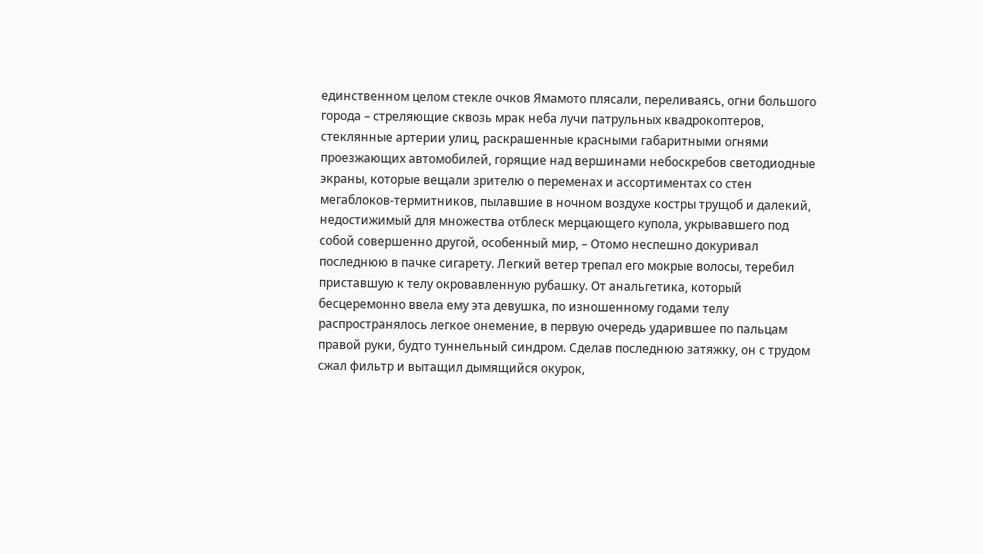единственном целом стекле очков Ямамото плясали, переливаясь, огни большого города – стреляющие сквозь мрак неба лучи патрульных квадрокоптеров, стеклянные артерии улиц, раскрашенные красными габаритными огнями проезжающих автомобилей, горящие над вершинами небоскребов светодиодные экраны, которые вещали зрителю о переменах и ассортиментах со стен мегаблоков-термитников, пылавшие в ночном воздухе костры трущоб и далекий, недостижимый для множества отблеск мерцающего купола, укрывавшего под собой совершенно другой, особенный мир, – Отомо неспешно докуривал последнюю в пачке сигарету. Легкий ветер трепал его мокрые волосы, теребил приставшую к телу окровавленную рубашку. От анальгетика, который бесцеремонно ввела ему эта девушка, по изношенному годами телу распространялось легкое онемение, в первую очередь ударившее по пальцам правой руки, будто туннельный синдром. Сделав последнюю затяжку, он с трудом сжал фильтр и вытащил дымящийся окурок,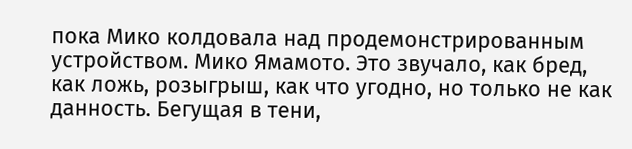пока Мико колдовала над продемонстрированным устройством. Мико Ямамото. Это звучало, как бред, как ложь, розыгрыш, как что угодно, но только не как данность. Бегущая в тени,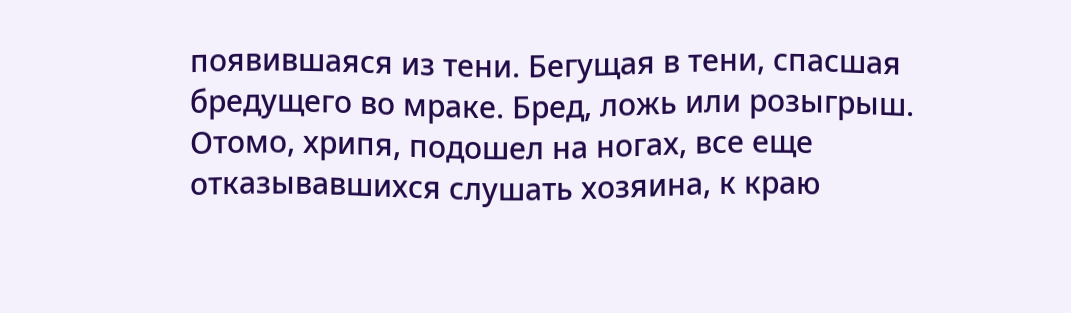появившаяся из тени. Бегущая в тени, спасшая бредущего во мраке. Бред, ложь или розыгрыш. Отомо, хрипя, подошел на ногах, все еще отказывавшихся слушать хозяина, к краю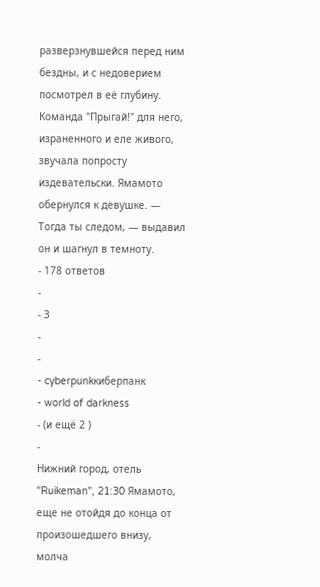разверзнувшейся перед ним бездны, и с недоверием посмотрел в её глубину. Команда "Прыгай!" для него, израненного и еле живого, звучала попросту издевательски. Ямамото обернулся к девушке. — Тогда ты следом, — выдавил он и шагнул в темноту.
- 178 ответов
-
- 3
-
-
- cyberpunkкиберпанк
- world of darkness
- (и ещё 2 )
-
Нижний город, отель "Ruikeman", 21:30 Ямамото, еще не отойдя до конца от произошедшего внизу, молча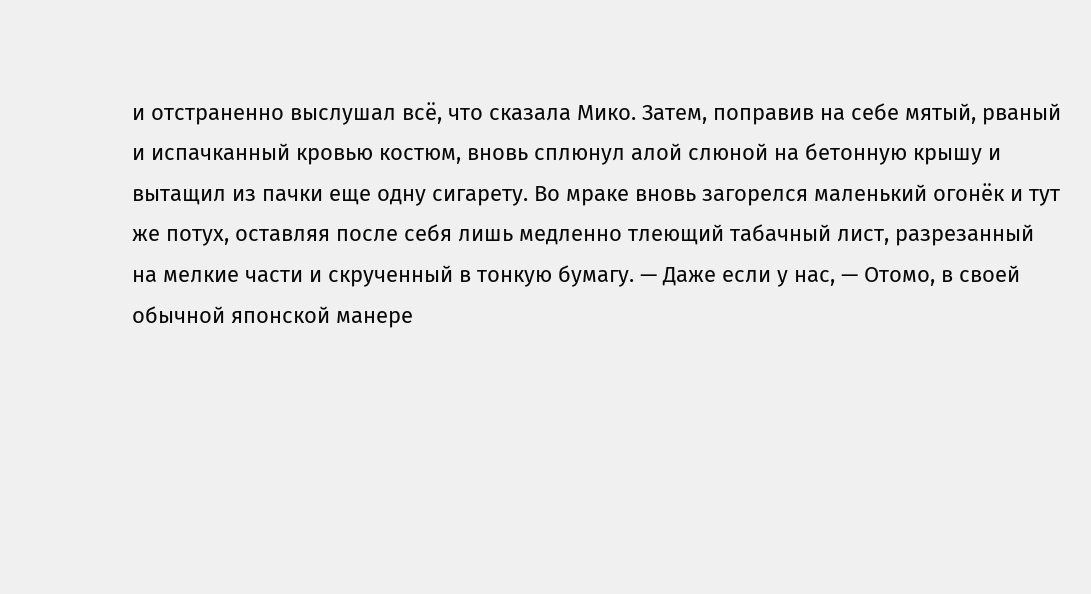и отстраненно выслушал всё, что сказала Мико. Затем, поправив на себе мятый, рваный и испачканный кровью костюм, вновь сплюнул алой слюной на бетонную крышу и вытащил из пачки еще одну сигарету. Во мраке вновь загорелся маленький огонёк и тут же потух, оставляя после себя лишь медленно тлеющий табачный лист, разрезанный на мелкие части и скрученный в тонкую бумагу. — Даже если у нас, — Отомо, в своей обычной японской манере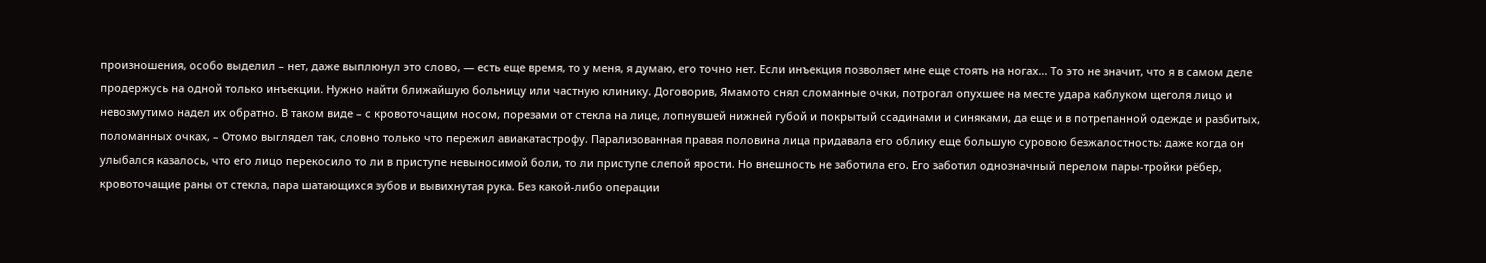произношения, особо выделил – нет, даже выплюнул это слово, — есть еще время, то у меня, я думаю, его точно нет. Если инъекция позволяет мне еще стоять на ногах... То это не значит, что я в самом деле продержусь на одной только инъекции. Нужно найти ближайшую больницу или частную клинику. Договорив, Ямамото снял сломанные очки, потрогал опухшее на месте удара каблуком щеголя лицо и невозмутимо надел их обратно. В таком виде – с кровоточащим носом, порезами от стекла на лице, лопнувшей нижней губой и покрытый ссадинами и синяками, да еще и в потрепанной одежде и разбитых, поломанных очках, – Отомо выглядел так, словно только что пережил авиакатастрофу. Парализованная правая половина лица придавала его облику еще большую суровою безжалостность: даже когда он улыбался казалось, что его лицо перекосило то ли в приступе невыносимой боли, то ли приступе слепой ярости. Но внешность не заботила его. Его заботил однозначный перелом пары-тройки рёбер, кровоточащие раны от стекла, пара шатающихся зубов и вывихнутая рука. Без какой-либо операции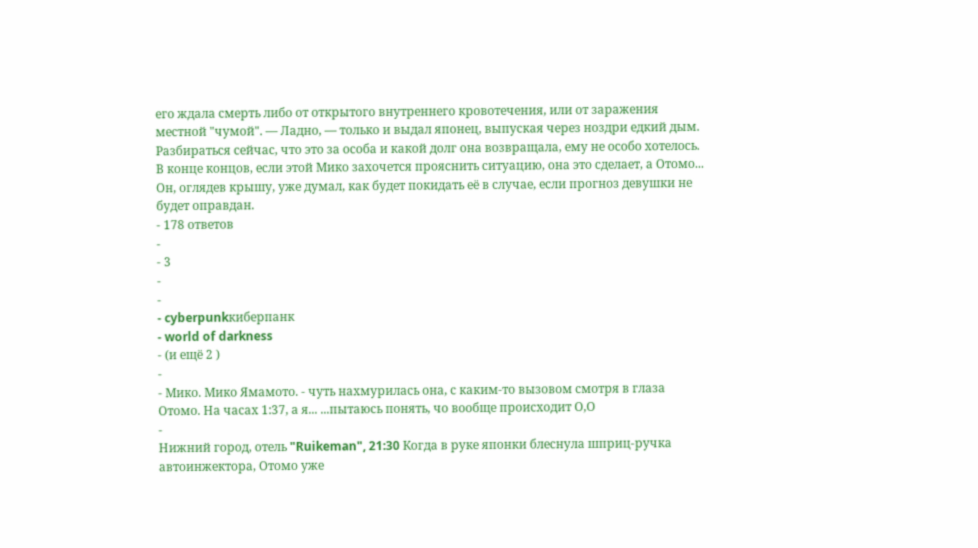его ждала смерть либо от открытого внутреннего кровотечения, или от заражения местной "чумой". — Ладно, — только и выдал японец, выпуская через ноздри едкий дым. Разбираться сейчас, что это за особа и какой долг она возвращала, ему не особо хотелось. В конце концов, если этой Мико захочется прояснить ситуацию, она это сделает, а Отомо... Он, оглядев крышу, уже думал, как будет покидать её в случае, если прогноз девушки не будет оправдан.
- 178 ответов
-
- 3
-
-
- cyberpunkкиберпанк
- world of darkness
- (и ещё 2 )
-
- Мико. Мико Ямамото. - чуть нахмурилась она, с каким-то вызовом смотря в глаза Отомо. На часах 1:37, а я... ...пытаюсь понять, чо вообще происходит О,О
-
Нижний город, отель "Ruikeman", 21:30 Когда в руке японки блеснула шприц-ручка автоинжектора, Отомо уже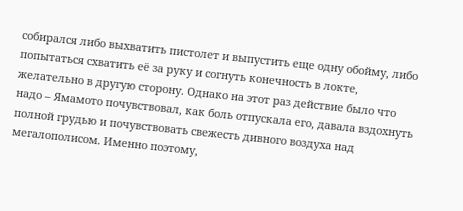собирался либо выхватить пистолет и выпустить еще одну обойму, либо попытаться схватить её за руку и согнуть конечность в локте, желательно в другую сторону. Однако на этот раз действие было что надо – Ямамото почувствовал, как боль отпускала его, давала вздохнуть полной грудью и почувствовать свежесть дивного воздуха над мегалополисом. Именно поэтому,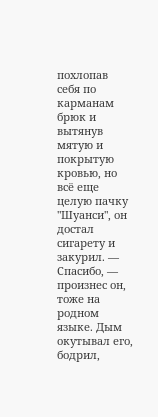похлопав себя по карманам брюк и вытянув мятую и покрытую кровью, но всё еще целую пачку "Шуанси", он достал сигарету и закурил. — Спасибо, — произнес он, тоже на родном языке. Дым окутывал его, бодрил,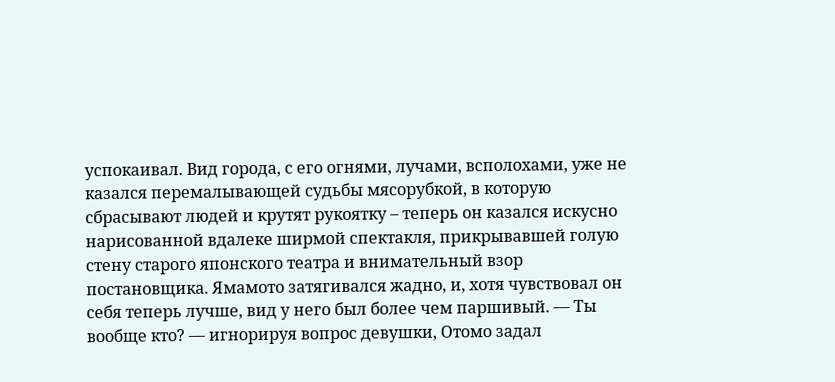успокаивал. Вид города, с его огнями, лучами, всполохами, уже не казался перемалывающей судьбы мясорубкой, в которую сбрасывают людей и крутят рукоятку – теперь он казался искусно нарисованной вдалеке ширмой спектакля, прикрывавшей голую стену старого японского театра и внимательный взор постановщика. Ямамото затягивался жадно, и, хотя чувствовал он себя теперь лучше, вид у него был более чем паршивый. — Ты вообще кто? — игнорируя вопрос девушки, Отомо задал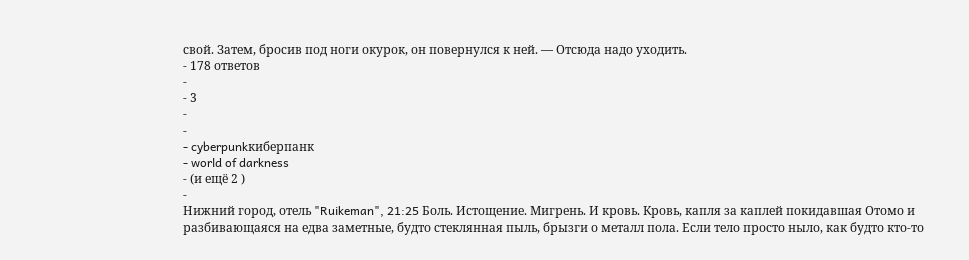свой. Затем, бросив под ноги окурок, он повернулся к ней. — Отсюда надо уходить.
- 178 ответов
-
- 3
-
-
- cyberpunkкиберпанк
- world of darkness
- (и ещё 2 )
-
Нижний город, отель "Ruikeman", 21:25 Боль. Истощение. Мигрень. И кровь. Кровь, капля за каплей покидавшая Отомо и разбивающаяся на едва заметные, будто стеклянная пыль, брызги о металл пола. Если тело просто ныло, как будто кто-то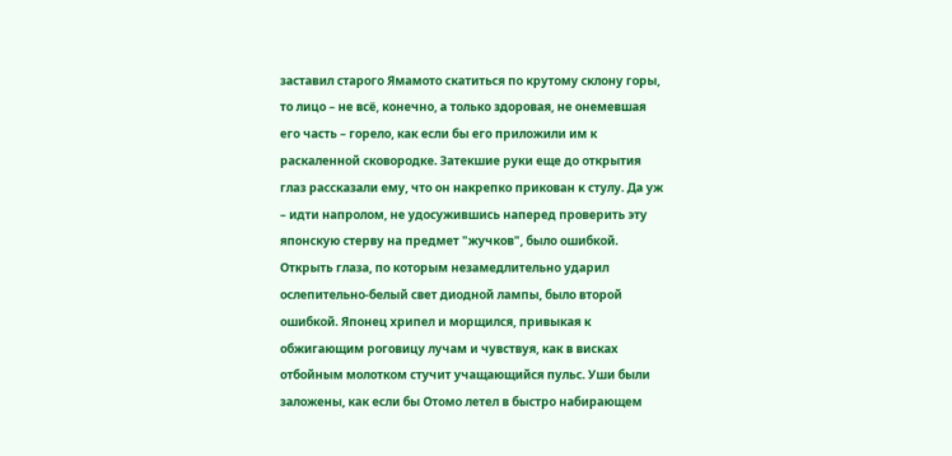заставил старого Ямамото скатиться по крутому склону горы, то лицо – не всё, конечно, а только здоровая, не онемевшая его часть – горело, как если бы его приложили им к раскаленной сковородке. Затекшие руки еще до открытия глаз рассказали ему, что он накрепко прикован к стулу. Да уж – идти напролом, не удосужившись наперед проверить эту японскую стерву на предмет "жучков", было ошибкой. Открыть глаза, по которым незамедлительно ударил ослепительно-белый свет диодной лампы, было второй ошибкой. Японец хрипел и морщился, привыкая к обжигающим роговицу лучам и чувствуя, как в висках отбойным молотком стучит учащающийся пульс. Уши были заложены, как если бы Отомо летел в быстро набирающем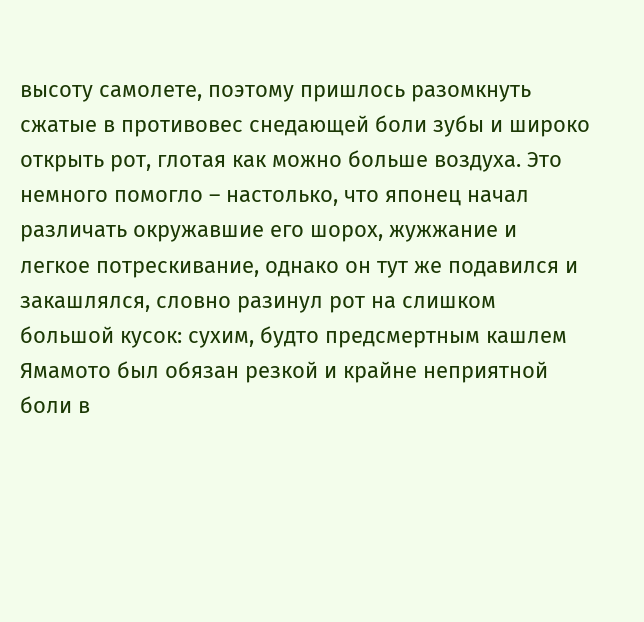высоту самолете, поэтому пришлось разомкнуть сжатые в противовес снедающей боли зубы и широко открыть рот, глотая как можно больше воздуха. Это немного помогло – настолько, что японец начал различать окружавшие его шорох, жужжание и легкое потрескивание, однако он тут же подавился и закашлялся, словно разинул рот на слишком большой кусок: сухим, будто предсмертным кашлем Ямамото был обязан резкой и крайне неприятной боли в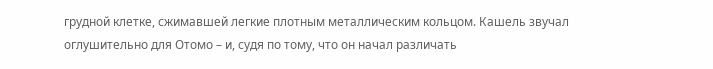грудной клетке, сжимавшей легкие плотным металлическим кольцом. Кашель звучал оглушительно для Отомо – и, судя по тому, что он начал различать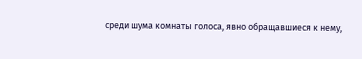среди шума комнаты голоса, явно обращавшиеся к нему,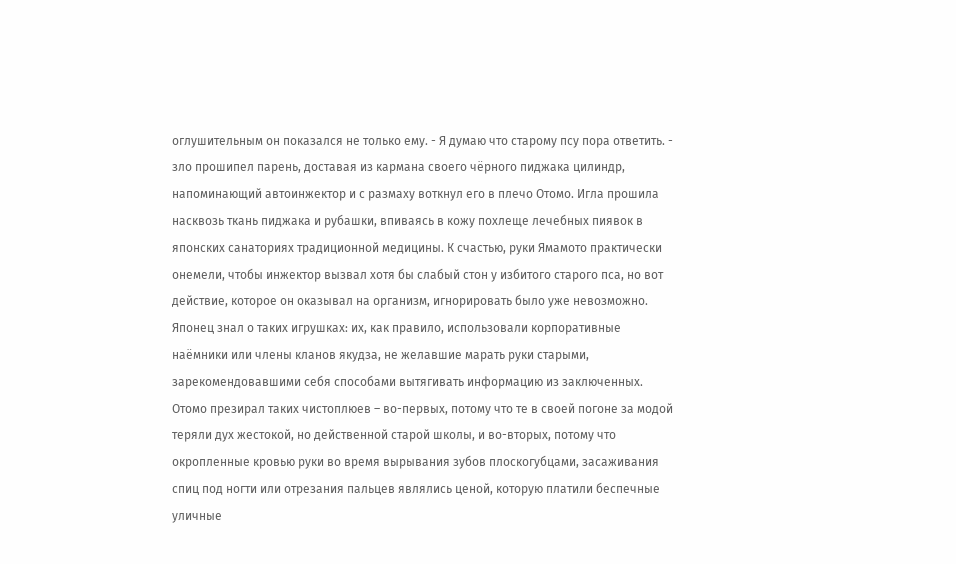оглушительным он показался не только ему. - Я думаю что старому псу пора ответить. - зло прошипел парень, доставая из кармана своего чёрного пиджака цилиндр, напоминающий автоинжектор и с размаху воткнул его в плечо Отомо. Игла прошила насквозь ткань пиджака и рубашки, впиваясь в кожу похлеще лечебных пиявок в японских санаториях традиционной медицины. К счастью, руки Ямамото практически онемели, чтобы инжектор вызвал хотя бы слабый стон у избитого старого пса, но вот действие, которое он оказывал на организм, игнорировать было уже невозможно. Японец знал о таких игрушках: их, как правило, использовали корпоративные наёмники или члены кланов якудза, не желавшие марать руки старыми, зарекомендовавшими себя способами вытягивать информацию из заключенных. Отомо презирал таких чистоплюев – во-первых, потому что те в своей погоне за модой теряли дух жестокой, но действенной старой школы, и во-вторых, потому что окропленные кровью руки во время вырывания зубов плоскогубцами, засаживания спиц под ногти или отрезания пальцев являлись ценой, которую платили беспечные уличные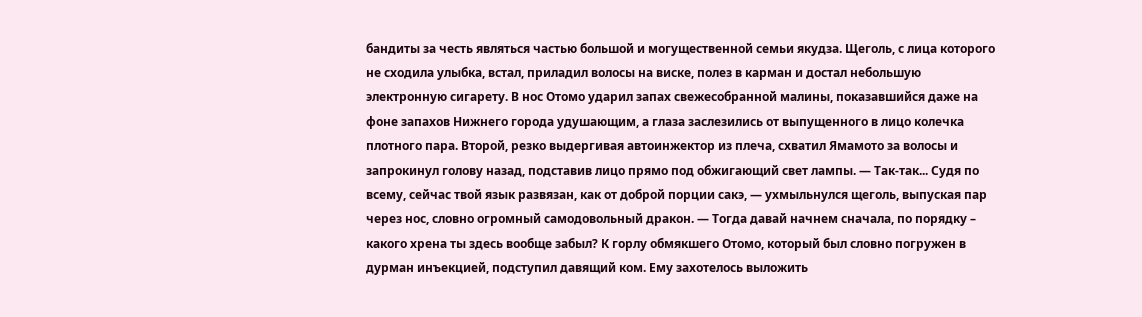бандиты за честь являться частью большой и могущественной семьи якудза. Щеголь, с лица которого не сходила улыбка, встал, приладил волосы на виске, полез в карман и достал небольшую электронную сигарету. В нос Отомо ударил запах свежесобранной малины, показавшийся даже на фоне запахов Нижнего города удушающим, а глаза заслезились от выпущенного в лицо колечка плотного пара. Второй, резко выдергивая автоинжектор из плеча, схватил Ямамото за волосы и запрокинул голову назад, подставив лицо прямо под обжигающий свет лампы. — Так-так... Судя по всему, сейчас твой язык развязан, как от доброй порции сакэ, — ухмыльнулся щеголь, выпуская пар через нос, словно огромный самодовольный дракон. — Тогда давай начнем сначала, по порядку – какого хрена ты здесь вообще забыл? К горлу обмякшего Отомо, который был словно погружен в дурман инъекцией, подступил давящий ком. Ему захотелось выложить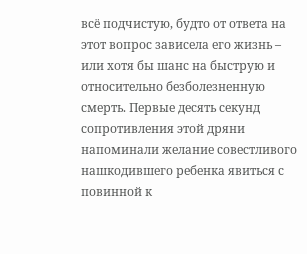всё подчистую, будто от ответа на этот вопрос зависела его жизнь – или хотя бы шанс на быструю и относительно безболезненную смерть. Первые десять секунд сопротивления этой дряни напоминали желание совестливого нашкодившего ребенка явиться с повинной к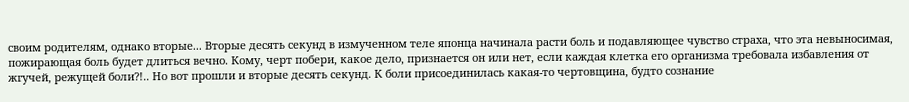своим родителям, однако вторые... Вторые десять секунд в измученном теле японца начинала расти боль и подавляющее чувство страха, что эта невыносимая, пожирающая боль будет длиться вечно. Кому, черт побери, какое дело, признается он или нет, если каждая клетка его организма требовала избавления от жгучей, режущей боли?!.. Но вот прошли и вторые десять секунд. К боли присоединилась какая-то чертовщина, будто сознание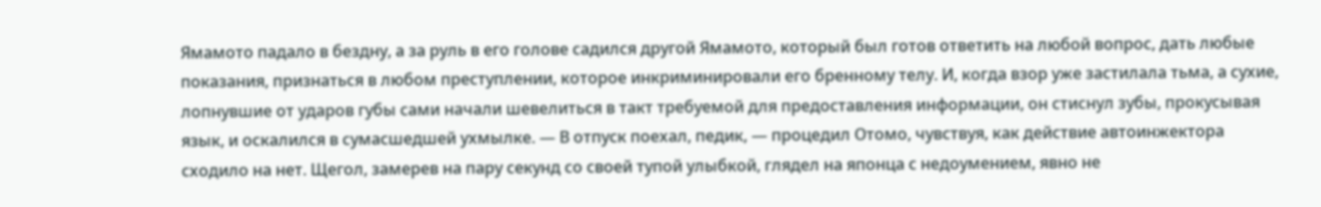Ямамото падало в бездну, а за руль в его голове садился другой Ямамото, который был готов ответить на любой вопрос, дать любые показания, признаться в любом преступлении, которое инкриминировали его бренному телу. И, когда взор уже застилала тьма, а сухие, лопнувшие от ударов губы сами начали шевелиться в такт требуемой для предоставления информации, он стиснул зубы, прокусывая язык, и оскалился в сумасшедшей ухмылке. — В отпуск поехал, педик, — процедил Отомо, чувствуя, как действие автоинжектора сходило на нет. Щегол, замерев на пару секунд со своей тупой улыбкой, глядел на японца с недоумением, явно не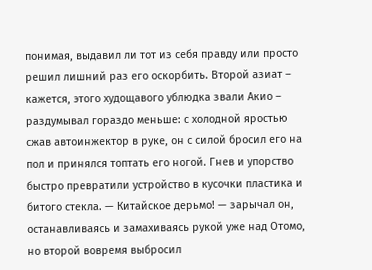понимая, выдавил ли тот из себя правду или просто решил лишний раз его оскорбить. Второй азиат – кажется, этого худощавого ублюдка звали Акио – раздумывал гораздо меньше: с холодной яростью сжав автоинжектор в руке, он с силой бросил его на пол и принялся топтать его ногой. Гнев и упорство быстро превратили устройство в кусочки пластика и битого стекла. — Китайское дерьмо! — зарычал он, останавливаясь и замахиваясь рукой уже над Отомо, но второй вовремя выбросил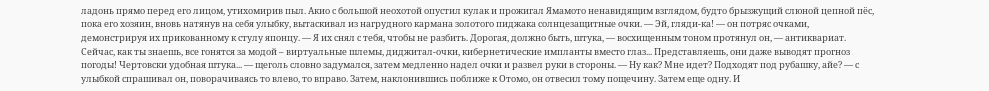ладонь прямо перед его лицом, утихомирив пыл. Акио с большой неохотой опустил кулак и прожигал Ямамото ненавидящим взглядом, будто брызжущий слюной цепной пёс, пока его хозяин, вновь натянув на себя улыбку, вытаскивал из нагрудного кармана золотого пиджака солнцезащитные очки. — Эй, гляди-ка! — он потряс очками, демонстрируя их прикованному к стулу японцу. — Я их снял с тебя, чтобы не разбить. Дорогая, должно быть, штука, — восхищенным тоном протянул он, — антиквариат. Сейчас, как ты знаешь, все гонятся за модой – виртуальные шлемы, диджитал-очки, кибернетические импланты вместо глаз... Представляешь, они даже выводят прогноз погоды! Чертовски удобная штука... — щеголь словно задумался, затем медленно надел очки и развел руки в стороны. — Ну как? Мне идет? Подходят под рубашку, айе? — с улыбкой спрашивал он, поворачиваясь то влево, то вправо. Затем, наклонившись поближе к Отомо, он отвесил тому пощечину. Затем еще одну. И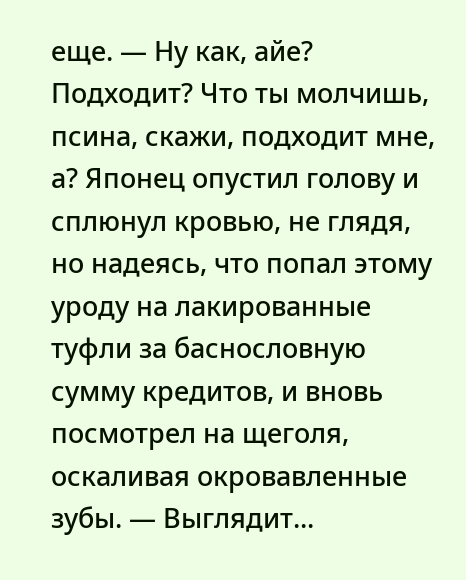еще. — Ну как, айе? Подходит? Что ты молчишь, псина, скажи, подходит мне, а? Японец опустил голову и сплюнул кровью, не глядя, но надеясь, что попал этому уроду на лакированные туфли за баснословную сумму кредитов, и вновь посмотрел на щеголя, оскаливая окровавленные зубы. — Выглядит...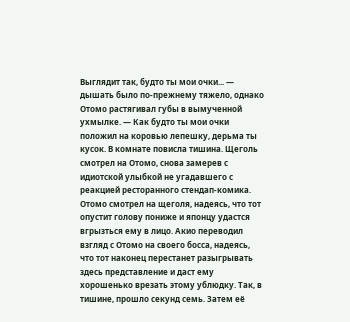Выглядит так, будто ты мои очки... — дышать было по-прежнему тяжело, однако Отомо растягивал губы в вымученной ухмылке. — Как будто ты мои очки положил на коровью лепешку, дерьма ты кусок. В комнате повисла тишина. Щеголь смотрел на Отомо, снова замерев с идиотской улыбкой не угадавшего с реакцией ресторанного стендап-комика. Отомо смотрел на щеголя, надеясь, что тот опустит голову пониже и японцу удастся вгрызться ему в лицо. Акио переводил взгляд с Отомо на своего босса, надеясь, что тот наконец перестанет разыгрывать здесь представление и даст ему хорошенько врезать этому ублюдку. Так, в тишине, прошло секунд семь. Затем её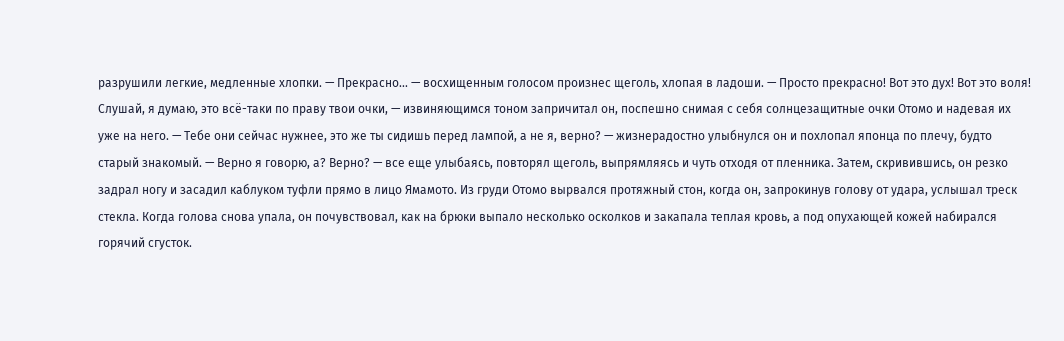разрушили легкие, медленные хлопки. — Прекрасно... — восхищенным голосом произнес щеголь, хлопая в ладоши. — Просто прекрасно! Вот это дух! Вот это воля! Слушай, я думаю, это всё-таки по праву твои очки, — извиняющимся тоном запричитал он, поспешно снимая с себя солнцезащитные очки Отомо и надевая их уже на него. — Тебе они сейчас нужнее, это же ты сидишь перед лампой, а не я, верно? — жизнерадостно улыбнулся он и похлопал японца по плечу, будто старый знакомый. — Верно я говорю, а? Верно? — все еще улыбаясь, повторял щеголь, выпрямляясь и чуть отходя от пленника. Затем, скривившись, он резко задрал ногу и засадил каблуком туфли прямо в лицо Ямамото. Из груди Отомо вырвался протяжный стон, когда он, запрокинув голову от удара, услышал треск стекла. Когда голова снова упала, он почувствовал, как на брюки выпало несколько осколков и закапала теплая кровь, а под опухающей кожей набирался горячий сгусток.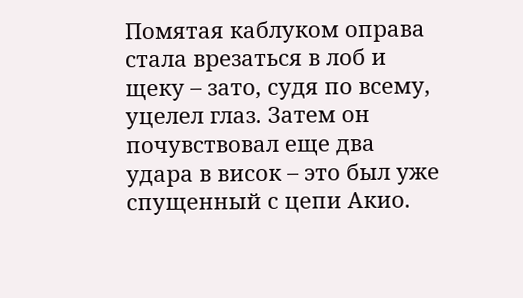Помятая каблуком оправа стала врезаться в лоб и щеку – зато, судя по всему, уцелел глаз. Затем он почувствовал еще два удара в висок – это был уже спущенный с цепи Акио.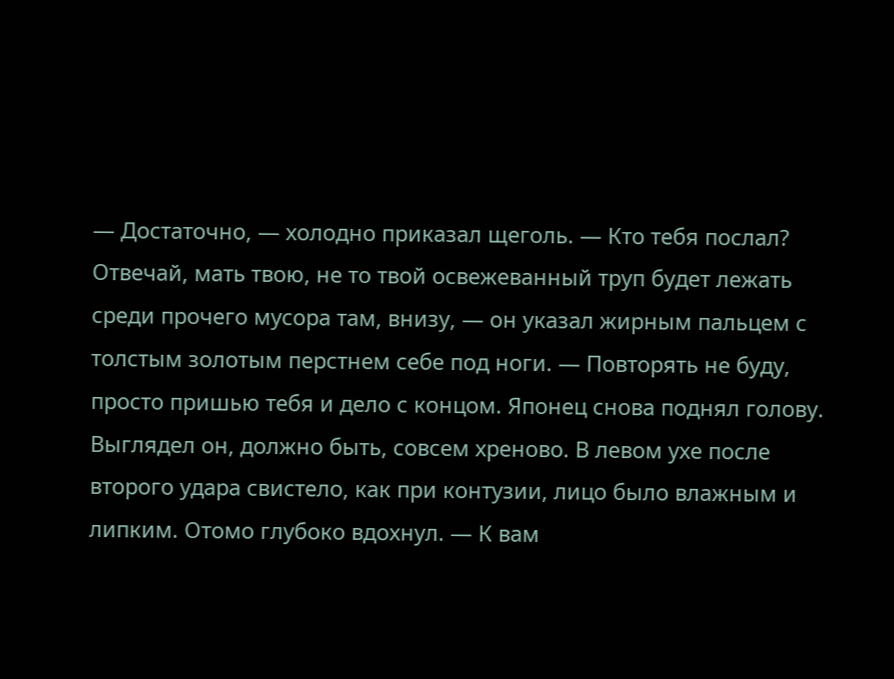— Достаточно, — холодно приказал щеголь. — Кто тебя послал? Отвечай, мать твою, не то твой освежеванный труп будет лежать среди прочего мусора там, внизу, — он указал жирным пальцем с толстым золотым перстнем себе под ноги. — Повторять не буду, просто пришью тебя и дело с концом. Японец снова поднял голову. Выглядел он, должно быть, совсем хреново. В левом ухе после второго удара свистело, как при контузии, лицо было влажным и липким. Отомо глубоко вдохнул. — К вам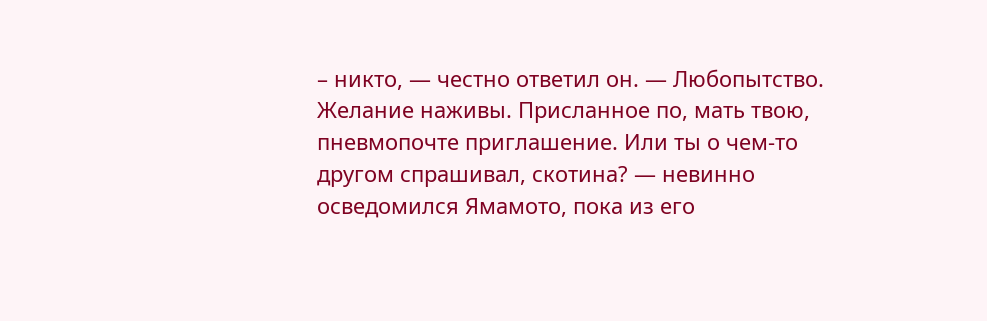– никто, — честно ответил он. — Любопытство. Желание наживы. Присланное по, мать твою, пневмопочте приглашение. Или ты о чем-то другом спрашивал, скотина? — невинно осведомился Ямамото, пока из его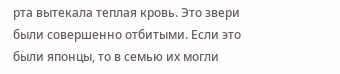рта вытекала теплая кровь. Это звери были совершенно отбитыми. Если это были японцы, то в семью их могли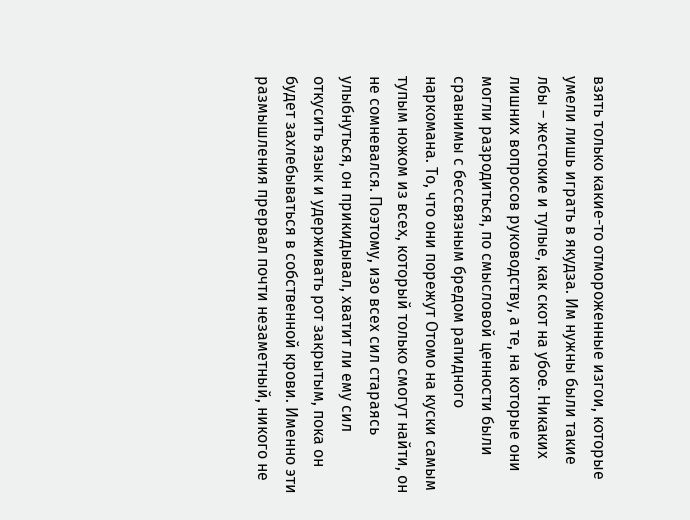взять только какие-то отмороженные изгои, которые умели лишь играть в якудза. Им нужны были такие лбы – жестокие и тупые, как скот на убое. Никаких лишних вопросов руководству, а те, на которые они могли разродиться, по смысловой ценности были сравнимы с бессвязным бредом рапидного наркомана. То, что они порежут Отомо на куски самым тупым ножом из всех, который только смогут найти, он не сомневался. Поэтому, изо всех сил стараясь улыбнуться, он прикидывал, хватит ли ему сил откусить язык и удерживать рот закрытым, пока он будет захлебываться в собственной крови. Именно эти размышления прервал почти незаметный, никого не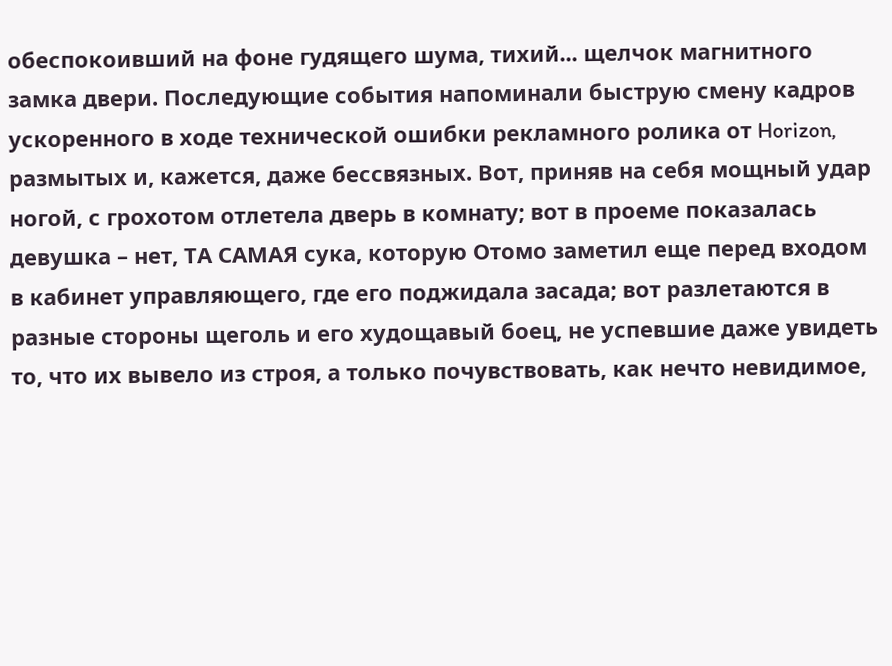обеспокоивший на фоне гудящего шума, тихий... щелчок магнитного замка двери. Последующие события напоминали быструю смену кадров ускоренного в ходе технической ошибки рекламного ролика от Horizon, размытых и, кажется, даже бессвязных. Вот, приняв на себя мощный удар ногой, с грохотом отлетела дверь в комнату; вот в проеме показалась девушка – нет, ТА САМАЯ сука, которую Отомо заметил еще перед входом в кабинет управляющего, где его поджидала засада; вот разлетаются в разные стороны щеголь и его худощавый боец, не успевшие даже увидеть то, что их вывело из строя, а только почувствовать, как нечто невидимое,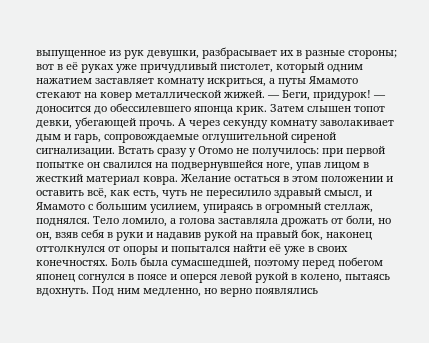выпущенное из рук девушки, разбрасывает их в разные стороны; вот в её руках уже причудливый пистолет, который одним нажатием заставляет комнату искриться, а путы Ямамото стекают на ковер металлической жижей. — Беги, придурок! — доносится до обессилевшего японца крик. Затем слышен топот девки, убегающей прочь. А через секунду комнату заволакивает дым и гарь, сопровождаемые оглушительной сиреной сигнализации. Встать сразу у Отомо не получилось: при первой попытке он свалился на подвернувшейся ноге, упав лицом в жесткий материал ковра. Желание остаться в этом положении и оставить всё, как есть, чуть не пересилило здравый смысл, и Ямамото с большим усилием, упираясь в огромный стеллаж, поднялся. Тело ломило, а голова заставляла дрожать от боли, но он, взяв себя в руки и надавив рукой на правый бок, наконец оттолкнулся от опоры и попытался найти её уже в своих конечностях. Боль была сумасшедшей, поэтому перед побегом японец согнулся в поясе и оперся левой рукой в колено, пытаясь вдохнуть. Под ним медленно, но верно появлялись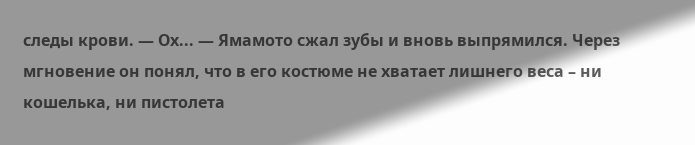следы крови. — Ох... — Ямамото сжал зубы и вновь выпрямился. Через мгновение он понял, что в его костюме не хватает лишнего веса – ни кошелька, ни пистолета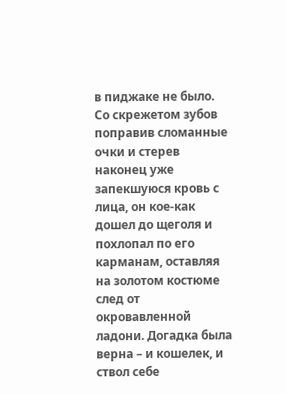в пиджаке не было. Со скрежетом зубов поправив сломанные очки и стерев наконец уже запекшуюся кровь с лица, он кое-как дошел до щеголя и похлопал по его карманам, оставляя на золотом костюме след от окровавленной ладони. Догадка была верна – и кошелек, и ствол себе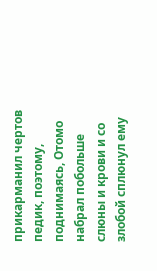прикарманил чертов педик, поэтому, поднимаясь, Отомо набрал побольше слюны и крови и со злобой сплюнул ему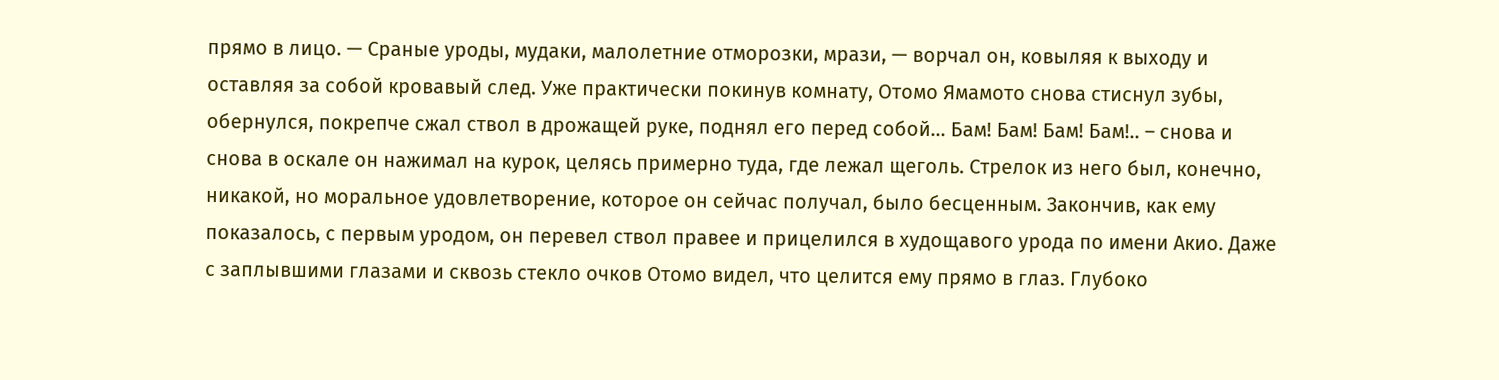прямо в лицо. — Сраные уроды, мудаки, малолетние отморозки, мрази, — ворчал он, ковыляя к выходу и оставляя за собой кровавый след. Уже практически покинув комнату, Отомо Ямамото снова стиснул зубы, обернулся, покрепче сжал ствол в дрожащей руке, поднял его перед собой... Бам! Бам! Бам! Бам!.. – снова и снова в оскале он нажимал на курок, целясь примерно туда, где лежал щеголь. Стрелок из него был, конечно, никакой, но моральное удовлетворение, которое он сейчас получал, было бесценным. Закончив, как ему показалось, с первым уродом, он перевел ствол правее и прицелился в худощавого урода по имени Акио. Даже с заплывшими глазами и сквозь стекло очков Отомо видел, что целится ему прямо в глаз. Глубоко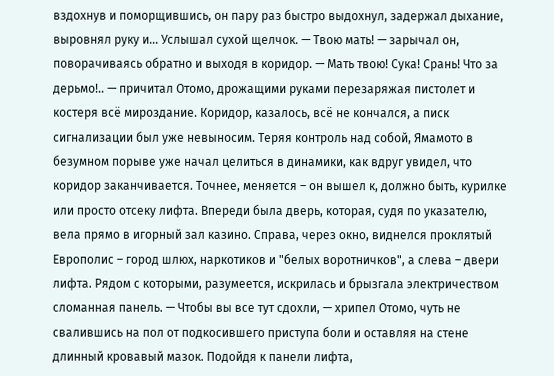вздохнув и поморщившись, он пару раз быстро выдохнул, задержал дыхание, выровнял руку и... Услышал сухой щелчок. — Твою мать! — зарычал он, поворачиваясь обратно и выходя в коридор. — Мать твою! Сука! Срань! Что за дерьмо!.. — причитал Отомо, дрожащими руками перезаряжая пистолет и костеря всё мироздание. Коридор, казалось, всё не кончался, а писк сигнализации был уже невыносим. Теряя контроль над собой, Ямамото в безумном порыве уже начал целиться в динамики, как вдруг увидел, что коридор заканчивается. Точнее, меняется – он вышел к, должно быть, курилке или просто отсеку лифта. Впереди была дверь, которая, судя по указателю, вела прямо в игорный зал казино. Справа, через окно, виднелся проклятый Европолис – город шлюх, наркотиков и "белых воротничков", а слева – двери лифта. Рядом с которыми, разумеется, искрилась и брызгала электричеством сломанная панель. — Чтобы вы все тут сдохли, — хрипел Отомо, чуть не свалившись на пол от подкосившего приступа боли и оставляя на стене длинный кровавый мазок. Подойдя к панели лифта,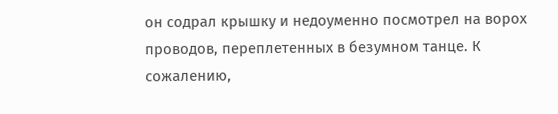он содрал крышку и недоуменно посмотрел на ворох проводов, переплетенных в безумном танце. К сожалению,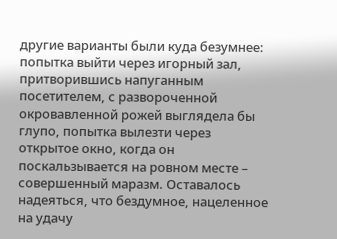другие варианты были куда безумнее: попытка выйти через игорный зал, притворившись напуганным посетителем, с развороченной окровавленной рожей выглядела бы глупо, попытка вылезти через открытое окно, когда он поскальзывается на ровном месте – совершенный маразм. Оставалось надеяться, что бездумное, нацеленное на удачу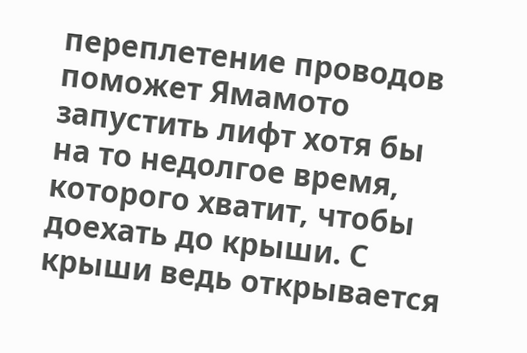переплетение проводов поможет Ямамото запустить лифт хотя бы на то недолгое время, которого хватит, чтобы доехать до крыши. С крыши ведь открывается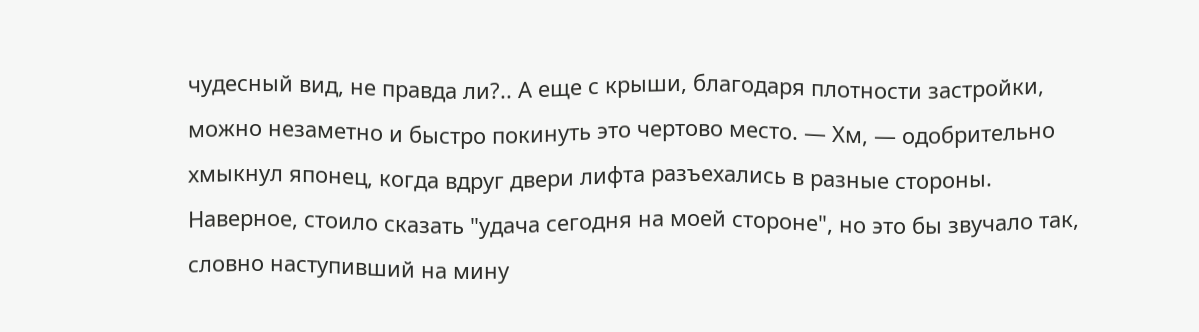чудесный вид, не правда ли?.. А еще с крыши, благодаря плотности застройки, можно незаметно и быстро покинуть это чертово место. — Хм, — одобрительно хмыкнул японец, когда вдруг двери лифта разъехались в разные стороны. Наверное, стоило сказать "удача сегодня на моей стороне", но это бы звучало так, словно наступивший на мину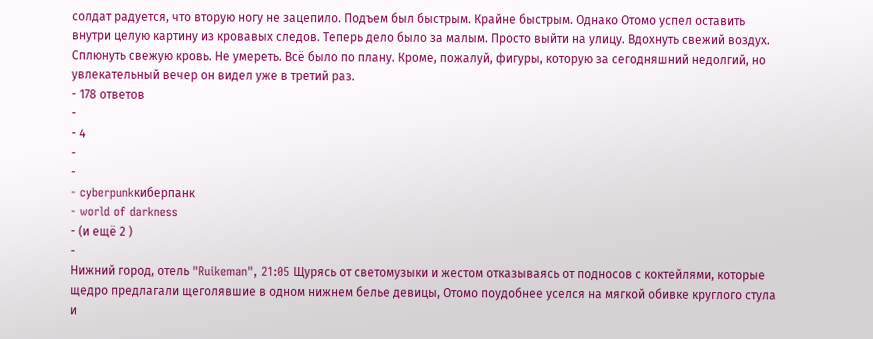солдат радуется, что вторую ногу не зацепило. Подъем был быстрым. Крайне быстрым. Однако Отомо успел оставить внутри целую картину из кровавых следов. Теперь дело было за малым. Просто выйти на улицу. Вдохнуть свежий воздух. Сплюнуть свежую кровь. Не умереть. Всё было по плану. Кроме, пожалуй, фигуры, которую за сегодняшний недолгий, но увлекательный вечер он видел уже в третий раз.
- 178 ответов
-
- 4
-
-
- cyberpunkкиберпанк
- world of darkness
- (и ещё 2 )
-
Нижний город, отель "Ruikeman", 21:05 Щурясь от светомузыки и жестом отказываясь от подносов с коктейлями, которые щедро предлагали щеголявшие в одном нижнем белье девицы, Отомо поудобнее уселся на мягкой обивке круглого стула и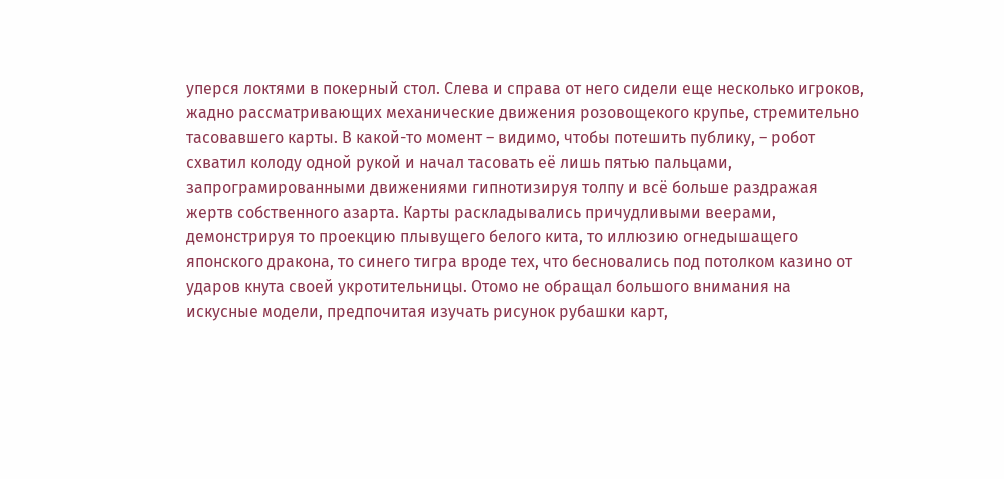уперся локтями в покерный стол. Слева и справа от него сидели еще несколько игроков, жадно рассматривающих механические движения розовощекого крупье, стремительно тасовавшего карты. В какой-то момент – видимо, чтобы потешить публику, – робот схватил колоду одной рукой и начал тасовать её лишь пятью пальцами, запрограмированными движениями гипнотизируя толпу и всё больше раздражая жертв собственного азарта. Карты раскладывались причудливыми веерами, демонстрируя то проекцию плывущего белого кита, то иллюзию огнедышащего японского дракона, то синего тигра вроде тех, что бесновались под потолком казино от ударов кнута своей укротительницы. Отомо не обращал большого внимания на искусные модели, предпочитая изучать рисунок рубашки карт,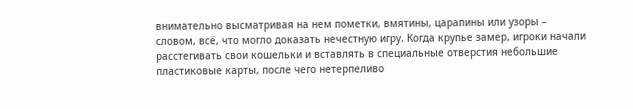внимательно высматривая на нем пометки, вмятины, царапины или узоры – словом, всё, что могло доказать нечестную игру. Когда крупье замер, игроки начали расстегивать свои кошельки и вставлять в специальные отверстия небольшие пластиковые карты, после чего нетерпеливо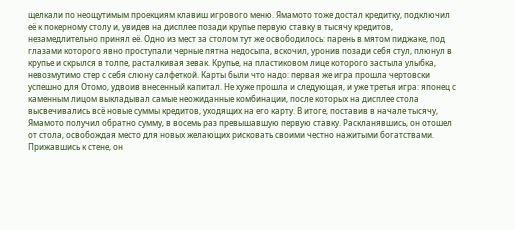щелкали по неощутимым проекциям клавиш игрового меню. Ямамото тоже достал кредитку, подключил её к покерному столу и, увидев на дисплее позади крупье первую ставку в тысячу кредитов, незамедлительно принял её. Одно из мест за столом тут же освободилось: парень в мятом пиджаке, под глазами которого явно проступали черные пятна недосыпа, вскочил, уронив позади себя стул, плюнул в крупье и скрылся в толпе, расталкивая зевак. Крупье, на пластиковом лице которого застыла улыбка, невозмутимо стер с себя слюну салфеткой. Карты были что надо: первая же игра прошла чертовски успешно для Отомо, удвоив внесенный капитал. Не хуже прошла и следующая, и уже третья игра: японец с каменным лицом выкладывал самые неожиданные комбинации, после которых на дисплее стола высвечивались всё новые суммы кредитов, уходящих на его карту. В итоге, поставив в начале тысячу, Ямамото получил обратно сумму, в восемь раз превышавшую первую ставку. Раскланявшись, он отошел от стола, освобождая место для новых желающих рисковать своими честно нажитыми богатствами. Прижавшись к стене, он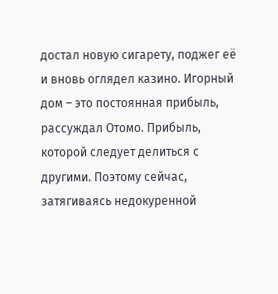достал новую сигарету, поджег её и вновь оглядел казино. Игорный дом – это постоянная прибыль, рассуждал Отомо. Прибыль, которой следует делиться с другими. Поэтому сейчас, затягиваясь недокуренной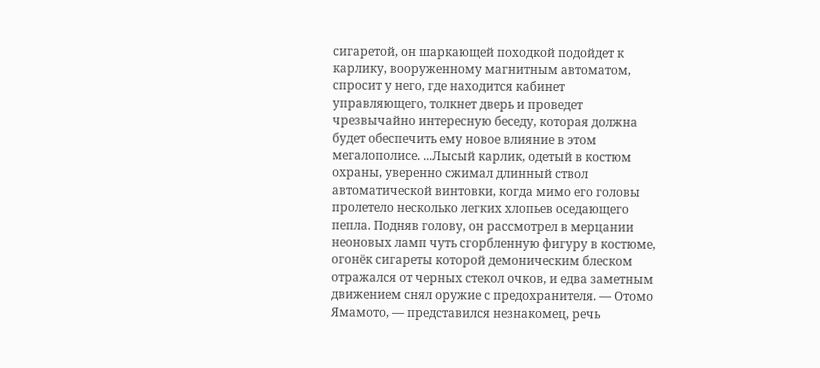сигаретой, он шаркающей походкой подойдет к карлику, вооруженному магнитным автоматом, спросит у него, где находится кабинет управляющего, толкнет дверь и проведет чрезвычайно интересную беседу, которая должна будет обеспечить ему новое влияние в этом мегалополисе. ...Лысый карлик, одетый в костюм охраны, уверенно сжимал длинный ствол автоматической винтовки, когда мимо его головы пролетело несколько легких хлопьев оседающего пепла. Подняв голову, он рассмотрел в мерцании неоновых ламп чуть сгорбленную фигуру в костюме, огонёк сигареты которой демоническим блеском отражался от черных стекол очков, и едва заметным движением снял оружие с предохранителя. — Отомо Ямамото, — представился незнакомец, речь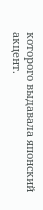которого выдавала японский акцент.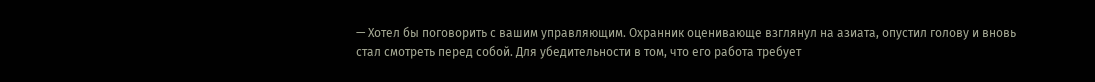— Хотел бы поговорить с вашим управляющим. Охранник оценивающе взглянул на азиата, опустил голову и вновь стал смотреть перед собой. Для убедительности в том, что его работа требует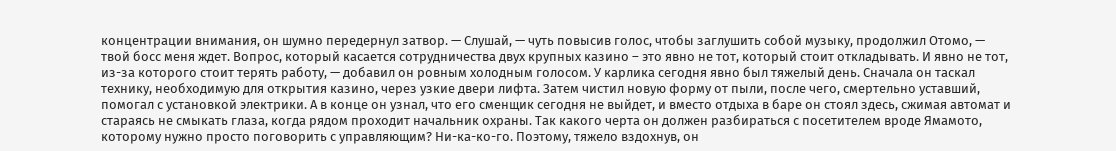концентрации внимания, он шумно передернул затвор. — Слушай, — чуть повысив голос, чтобы заглушить собой музыку, продолжил Отомо, — твой босс меня ждет. Вопрос, который касается сотрудничества двух крупных казино – это явно не тот, который стоит откладывать. И явно не тот, из-за которого стоит терять работу, — добавил он ровным холодным голосом. У карлика сегодня явно был тяжелый день. Сначала он таскал технику, необходимую для открытия казино, через узкие двери лифта. Затем чистил новую форму от пыли, после чего, смертельно уставший, помогал с установкой электрики. А в конце он узнал, что его сменщик сегодня не выйдет, и вместо отдыха в баре он стоял здесь, сжимая автомат и стараясь не смыкать глаза, когда рядом проходит начальник охраны. Так какого черта он должен разбираться с посетителем вроде Ямамото, которому нужно просто поговорить с управляющим? Ни-ка-ко-го. Поэтому, тяжело вздохнув, он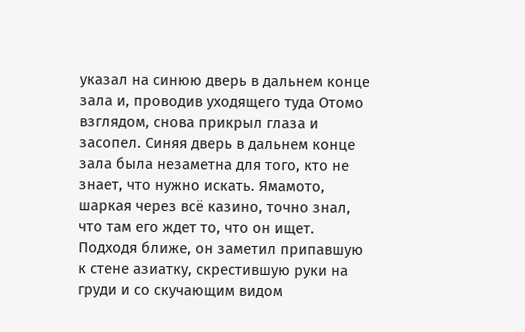указал на синюю дверь в дальнем конце зала и, проводив уходящего туда Отомо взглядом, снова прикрыл глаза и засопел. Синяя дверь в дальнем конце зала была незаметна для того, кто не знает, что нужно искать. Ямамото, шаркая через всё казино, точно знал, что там его ждет то, что он ищет. Подходя ближе, он заметил припавшую к стене азиатку, скрестившую руки на груди и со скучающим видом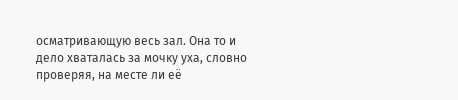осматривающую весь зал. Она то и дело хваталась за мочку уха, словно проверяя, на месте ли её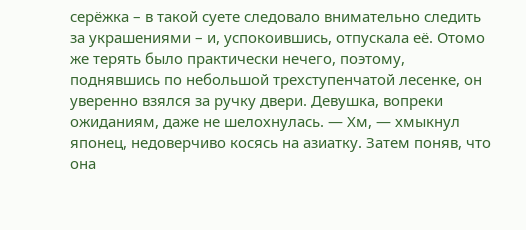серёжка – в такой суете следовало внимательно следить за украшениями – и, успокоившись, отпускала её. Отомо же терять было практически нечего, поэтому, поднявшись по небольшой трехступенчатой лесенке, он уверенно взялся за ручку двери. Девушка, вопреки ожиданиям, даже не шелохнулась. — Хм, — хмыкнул японец, недоверчиво косясь на азиатку. Затем поняв, что она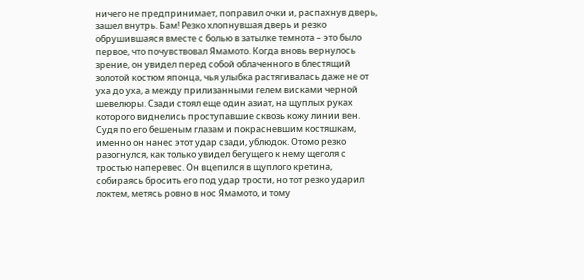ничего не предпринимает, поправил очки и, распахнув дверь, зашел внутрь. Бам! Резко хлопнувшая дверь и резко обрушившаяся вместе с болью в затылке темнота – это было первое, что почувствовал Ямамото. Когда вновь вернулось зрение, он увидел перед собой облаченного в блестящий золотой костюм японца, чья улыбка растягивалась даже не от уха до уха, а между прилизанными гелем висками черной шевелюры. Сзади стоял еще один азиат, на щуплых руках которого виднелись проступавшие сквозь кожу линии вен. Судя по его бешеным глазам и покрасневшим костяшкам, именно он нанес этот удар сзади, ублюдок. Отомо резко разогнулся, как только увидел бегущего к нему щеголя с тростью наперевес. Он вцепился в щуплого кретина, собираясь бросить его под удар трости, но тот резко ударил локтем, метясь ровно в нос Ямамото, и тому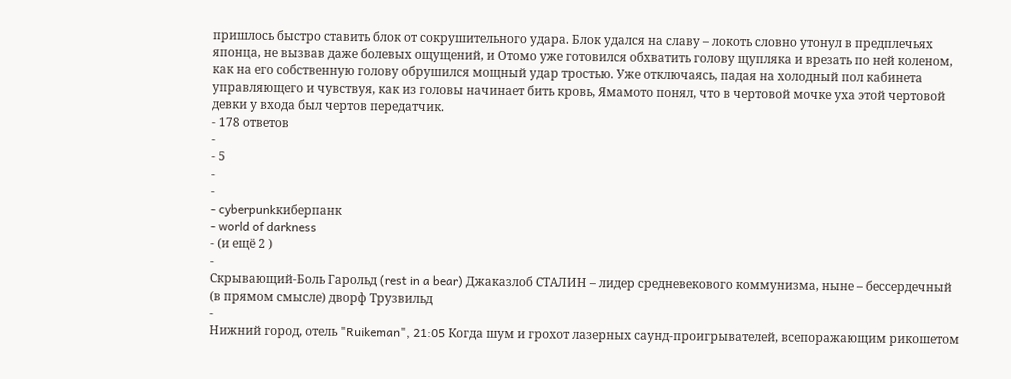пришлось быстро ставить блок от сокрушительного удара. Блок удался на славу – локоть словно утонул в предплечьях японца, не вызвав даже болевых ощущений, и Отомо уже готовился обхватить голову щупляка и врезать по ней коленом, как на его собственную голову обрушился мощный удар тростью. Уже отключаясь, падая на холодный пол кабинета управляющего и чувствуя, как из головы начинает бить кровь, Ямамото понял, что в чертовой мочке уха этой чертовой девки у входа был чертов передатчик.
- 178 ответов
-
- 5
-
-
- cyberpunkкиберпанк
- world of darkness
- (и ещё 2 )
-
Скрывающий-Боль Гарольд (rest in a bear) Джаказлоб СТАЛИН – лидер средневекового коммунизма, ныне – бессердечный (в прямом смысле) дворф Трузвильд
-
Нижний город, отель "Ruikeman", 21:05 Когда шум и грохот лазерных саунд-проигрывателей, всепоражающим рикошетом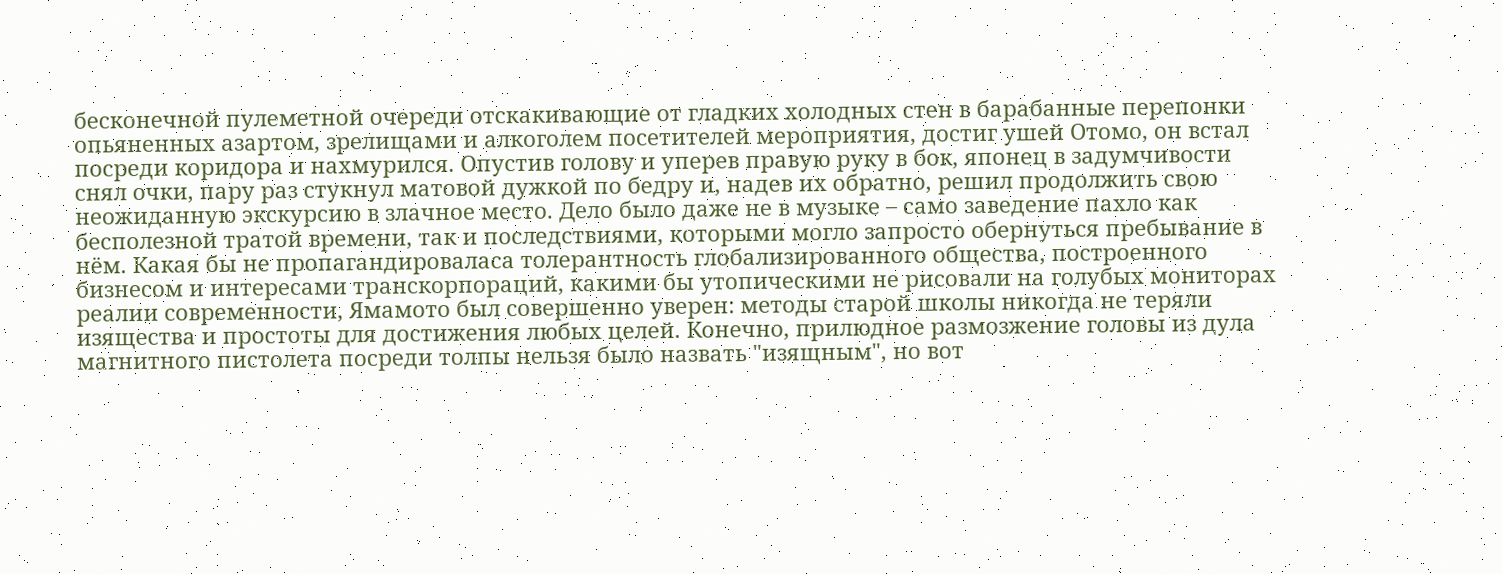бесконечной пулеметной очереди отскакивающие от гладких холодных стен в барабанные перепонки опьяненных азартом, зрелищами и алкоголем посетителей мероприятия, достиг ушей Отомо, он встал посреди коридора и нахмурился. Опустив голову и уперев правую руку в бок, японец в задумчивости снял очки, пару раз стукнул матовой дужкой по бедру и, надев их обратно, решил продолжить свою неожиданную экскурсию в злачное место. Дело было даже не в музыке – само заведение пахло как бесполезной тратой времени, так и последствиями, которыми могло запросто обернуться пребывание в нём. Какая бы не пропагандироваласа толерантность глобализированного общества, построенного бизнесом и интересами транскорпораций, какими бы утопическими не рисовали на голубых мониторах реалии современности, Ямамото был совершенно уверен: методы старой школы никогда не теряли изящества и простоты для достижения любых целей. Конечно, прилюдное размозжение головы из дула магнитного пистолета посреди толпы нельзя было назвать "изящным", но вот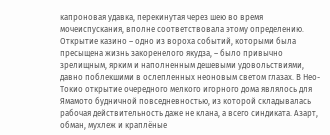капроновая удавка, перекинутая через шею во время мочеиспускания, вполне соответствовала этому определению. Открытие казино – одно из вороха событий, которыми была пресыщена жизнь закоренелого якудза, – было привычно зрелищным, ярким и наполненным дешевыми удовольствиями, давно поблекшими в ослепленных неоновым светом глазах. В Нео-Токио открытие очередного мелкого игорного дома являлось для Ямамото будничной повседневностью, из которой складывалась рабочая действительность даже не клана, а всего синдиката. Азарт, обман, мухлеж и краплёные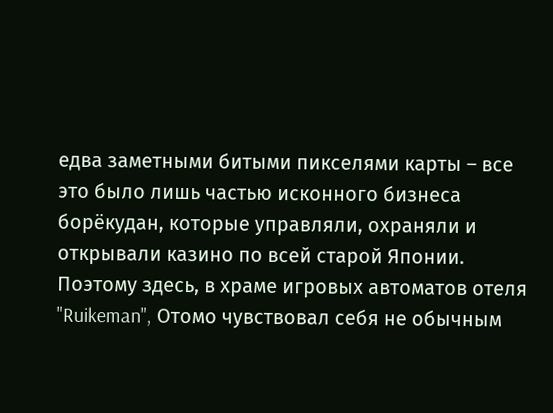едва заметными битыми пикселями карты – все это было лишь частью исконного бизнеса борёкудан, которые управляли, охраняли и открывали казино по всей старой Японии. Поэтому здесь, в храме игровых автоматов отеля "Ruikeman", Отомо чувствовал себя не обычным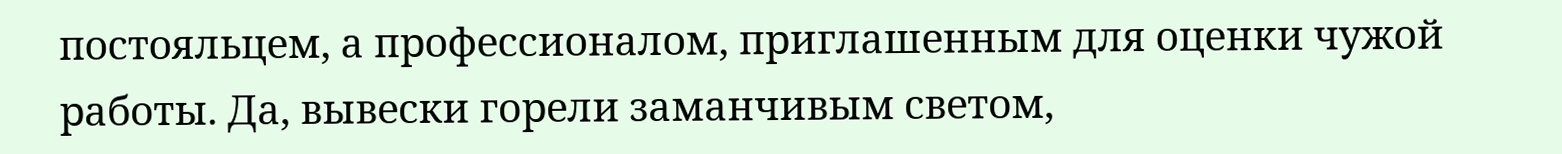постояльцем, а профессионалом, приглашенным для оценки чужой работы. Да, вывески горели заманчивым светом,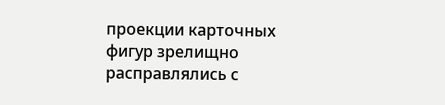проекции карточных фигур зрелищно расправлялись с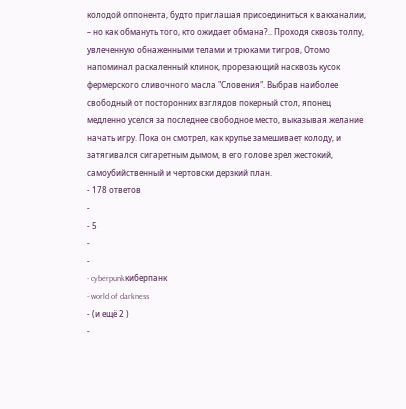колодой оппонента, будто приглашая присоединиться к вакханалии, – но как обмануть того, кто ожидает обмана?.. Проходя сквозь толпу, увлеченную обнаженными телами и трюками тигров, Отомо напоминал раскаленный клинок, прорезающий насквозь кусок фермерского сливочного масла "Словения". Выбрав наиболее свободный от посторонних взглядов покерный стол, японец медленно уселся за последнее свободное место, выказывая желание начать игру. Пока он смотрел, как крупье замешивает колоду, и затягивался сигаретным дымом, в его голове зрел жестокий, самоубийственный и чертовски дерзкий план.
- 178 ответов
-
- 5
-
-
- cyberpunkкиберпанк
- world of darkness
- (и ещё 2 )
-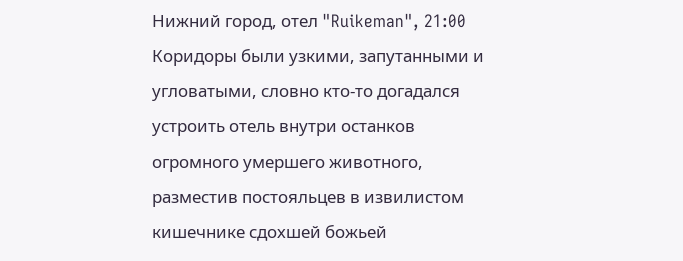Нижний город, отел "Ruikeman", 21:00 Коридоры были узкими, запутанными и угловатыми, словно кто-то догадался устроить отель внутри останков огромного умершего животного, разместив постояльцев в извилистом кишечнике сдохшей божьей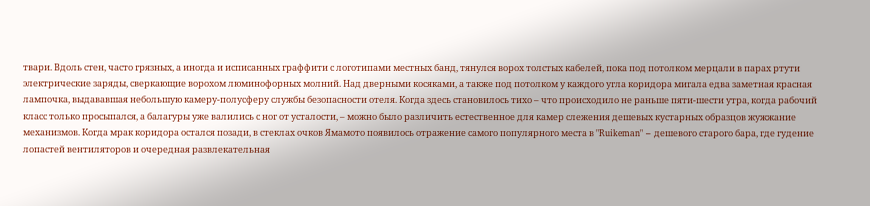твари. Вдоль стен, часто грязных, а иногда и исписанных граффити с логотипами местных банд, тянулся ворох толстых кабелей, пока под потолком мерцали в парах ртути электрические заряды, сверкающие ворохом люминофорных молний. Над дверными косяками, а также под потолком у каждого угла коридора мигала едва заметная красная лампочка, выдававшая небольшую камеру-полусферу службы безопасности отеля. Когда здесь становилось тихо – что происходило не раньше пяти-шести утра, когда рабочий класс только просыпался, а балагуры уже валились с ног от усталости, – можно было различить естественное для камер слежения дешевых кустарных образцов жужжание механизмов. Когда мрак коридора остался позади, в стеклах очков Ямамото появилось отражение самого популярного места в "Ruikeman" – дешевого старого бара, где гудение лопастей вентиляторов и очередная развлекательная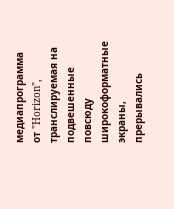медиапрограмма от "Horizon", транслируемая на подвешенные повсюду широкоформатные экраны, прерывались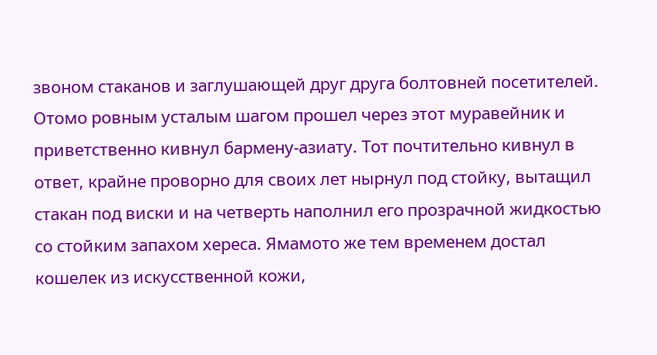звоном стаканов и заглушающей друг друга болтовней посетителей. Отомо ровным усталым шагом прошел через этот муравейник и приветственно кивнул бармену-азиату. Тот почтительно кивнул в ответ, крайне проворно для своих лет нырнул под стойку, вытащил стакан под виски и на четверть наполнил его прозрачной жидкостью со стойким запахом хереса. Ямамото же тем временем достал кошелек из искусственной кожи,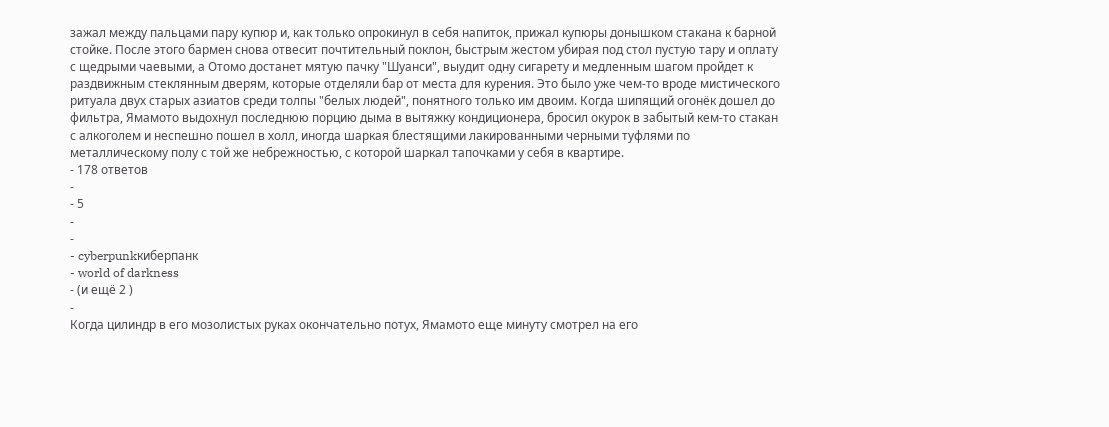зажал между пальцами пару купюр и, как только опрокинул в себя напиток, прижал купюры донышком стакана к барной стойке. После этого бармен снова отвесит почтительный поклон, быстрым жестом убирая под стол пустую тару и оплату с щедрыми чаевыми, а Отомо достанет мятую пачку "Шуанси", выудит одну сигарету и медленным шагом пройдет к раздвижным стеклянным дверям, которые отделяли бар от места для курения. Это было уже чем-то вроде мистического ритуала двух старых азиатов среди толпы "белых людей", понятного только им двоим. Когда шипящий огонёк дошел до фильтра, Ямамото выдохнул последнюю порцию дыма в вытяжку кондиционера, бросил окурок в забытый кем-то стакан с алкоголем и неспешно пошел в холл, иногда шаркая блестящими лакированными черными туфлями по металлическому полу с той же небрежностью, с которой шаркал тапочками у себя в квартире.
- 178 ответов
-
- 5
-
-
- cyberpunkкиберпанк
- world of darkness
- (и ещё 2 )
-
Когда цилиндр в его мозолистых руках окончательно потух, Ямамото еще минуту смотрел на его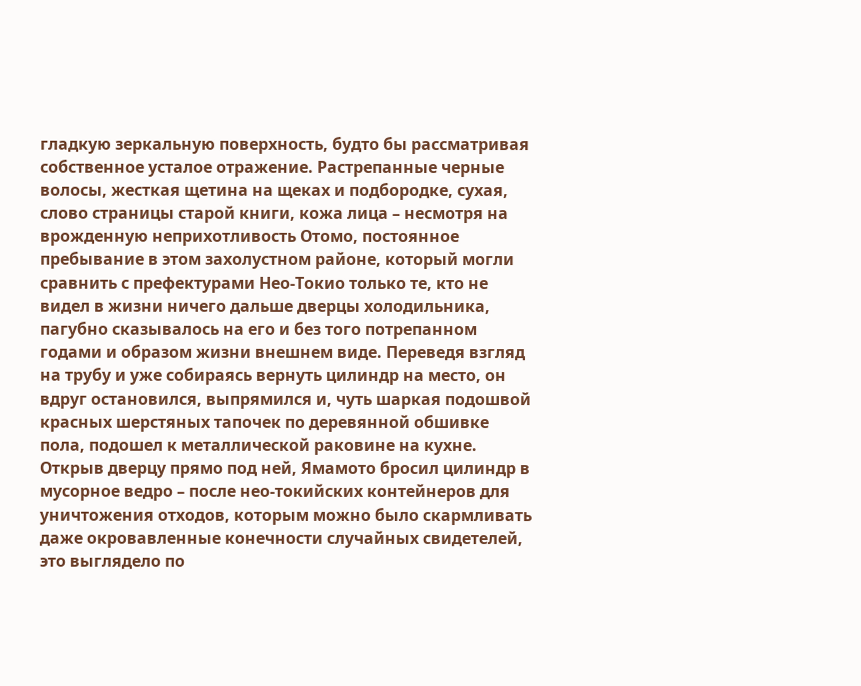гладкую зеркальную поверхность, будто бы рассматривая собственное усталое отражение. Растрепанные черные волосы, жесткая щетина на щеках и подбородке, сухая, слово страницы старой книги, кожа лица – несмотря на врожденную неприхотливость Отомо, постоянное пребывание в этом захолустном районе, который могли сравнить с префектурами Нео-Токио только те, кто не видел в жизни ничего дальше дверцы холодильника, пагубно сказывалось на его и без того потрепанном годами и образом жизни внешнем виде. Переведя взгляд на трубу и уже собираясь вернуть цилиндр на место, он вдруг остановился, выпрямился и, чуть шаркая подошвой красных шерстяных тапочек по деревянной обшивке пола, подошел к металлической раковине на кухне. Открыв дверцу прямо под ней, Ямамото бросил цилиндр в мусорное ведро – после нео-токийских контейнеров для уничтожения отходов, которым можно было скармливать даже окровавленные конечности случайных свидетелей, это выглядело по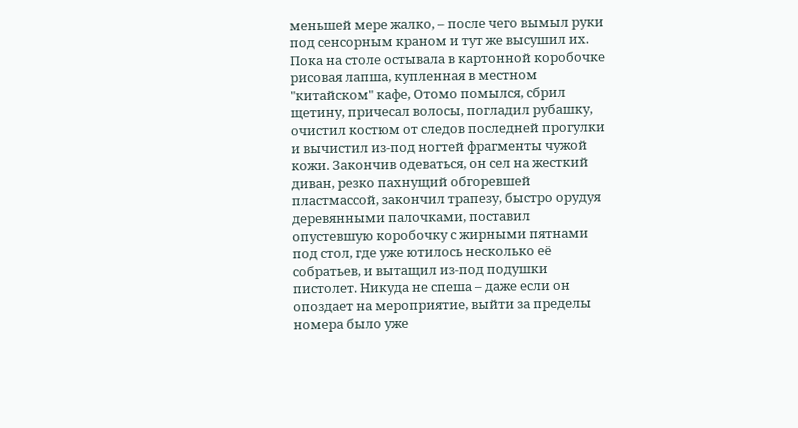меньшей мере жалко, – после чего вымыл руки под сенсорным краном и тут же высушил их. Пока на столе остывала в картонной коробочке рисовая лапша, купленная в местном "китайском" кафе, Отомо помылся, сбрил щетину, причесал волосы, погладил рубашку, очистил костюм от следов последней прогулки и вычистил из-под ногтей фрагменты чужой кожи. Закончив одеваться, он сел на жесткий диван, резко пахнущий обгоревшей пластмассой, закончил трапезу, быстро орудуя деревянными палочками, поставил опустевшую коробочку с жирными пятнами под стол, где уже ютилось несколько её собратьев, и вытащил из-под подушки пистолет. Никуда не спеша – даже если он опоздает на мероприятие, выйти за пределы номера было уже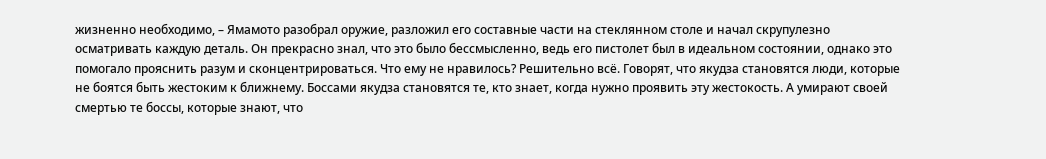жизненно необходимо, – Ямамото разобрал оружие, разложил его составные части на стеклянном столе и начал скрупулезно осматривать каждую деталь. Он прекрасно знал, что это было бессмысленно, ведь его пистолет был в идеальном состоянии, однако это помогало прояснить разум и сконцентрироваться. Что ему не нравилось? Решительно всё. Говорят, что якудза становятся люди, которые не боятся быть жестоким к ближнему. Боссами якудза становятся те, кто знает, когда нужно проявить эту жестокость. А умирают своей смертью те боссы, которые знают, что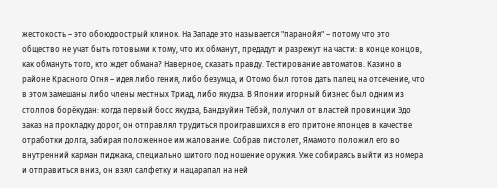жестокость – это обоюдоострый клинок. На Западе это называется "паранойя" – потому что это общество не учат быть готовыми к тому, что их обманут, предадут и разрежут на части: в конце концов, как обмануть того, кто ждет обмана? Наверное, сказать правду. Тестирование автоматов. Казино в районе Красного Огня – идея либо гения, либо безумца, и Отомо был готов дать палец на отсечение, что в этом замешаны либо члены местных Триад, либо якудза. В Японии игорный бизнес был одним из столпов борёкудан: когда первый босс якудза, Бандзуйин Тёбэй, получил от властей провинции Эдо заказ на прокладку дорог, он отправлял трудиться проигравшихся в его притоне японцев в качестве отработки долга, забирая положенное им жалование. Собрав пистолет, Ямамото положил его во внутренний карман пиджака, специально шитого под ношение оружия. Уже собираясь выйти из номера и отправиться вниз, он взял салфетку и нацарапал на ней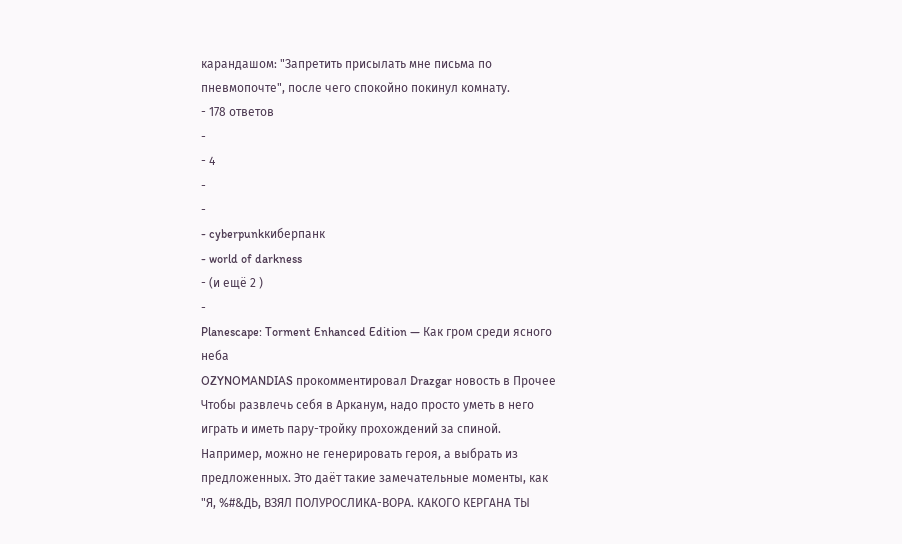карандашом: "Запретить присылать мне письма по пневмопочте", после чего спокойно покинул комнату.
- 178 ответов
-
- 4
-
-
- cyberpunkкиберпанк
- world of darkness
- (и ещё 2 )
-
Planescape: Torment Enhanced Edition — Как гром среди ясного неба
OZYNOMANDIAS прокомментировал Drazgar новость в Прочее
Чтобы развлечь себя в Арканум, надо просто уметь в него играть и иметь пару-тройку прохождений за спиной. Например, можно не генерировать героя, а выбрать из предложенных. Это даёт такие замечательные моменты, как "Я, %#&ДЬ, ВЗЯЛ ПОЛУРОСЛИКА-ВОРА. КАКОГО КЕРГАНА ТЫ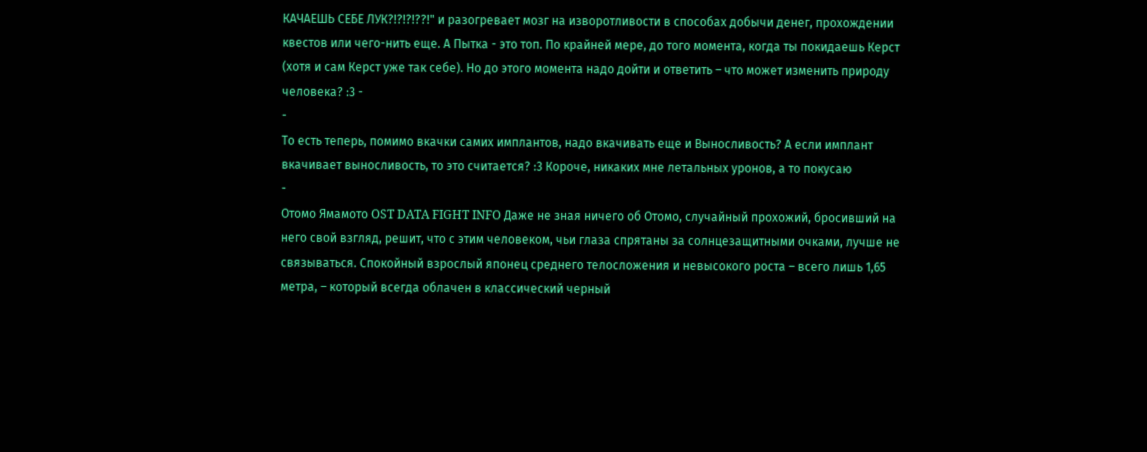КАЧАЕШЬ СЕБЕ ЛУК?!?!?!??!" и разогревает мозг на изворотливости в способах добычи денег, прохождении квестов или чего-нить еще. А Пытка - это топ. По крайней мере, до того момента, когда ты покидаешь Керст (хотя и сам Керст уже так себе). Но до этого момента надо дойти и ответить – что может изменить природу человека? :3 -
-
То есть теперь, помимо вкачки самих имплантов, надо вкачивать еще и Выносливость? А если имплант вкачивает выносливость, то это считается? :3 Короче, никаких мне летальных уронов, а то покусаю
-
Отомо Ямамото OST DATA FIGHT INFO Даже не зная ничего об Отомо, случайный прохожий, бросивший на него свой взгляд, решит, что с этим человеком, чьи глаза спрятаны за солнцезащитными очками, лучше не связываться. Спокойный взрослый японец среднего телосложения и невысокого роста – всего лишь 1,65 метра, – который всегда облачен в классический черный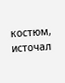костюм, источал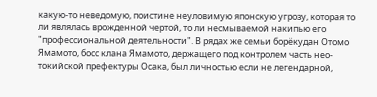какую-то неведомую, поистине неуловимую японскую угрозу, которая то ли являлась врожденной чертой, то ли несмываемой накипью его "профессиональной деятельности". В рядах же семьи борёкудан Отомо Ямамото, босс клана Ямамото, держащего под контролем часть нео-токийской префектуры Осака, был личностью если не легендарной,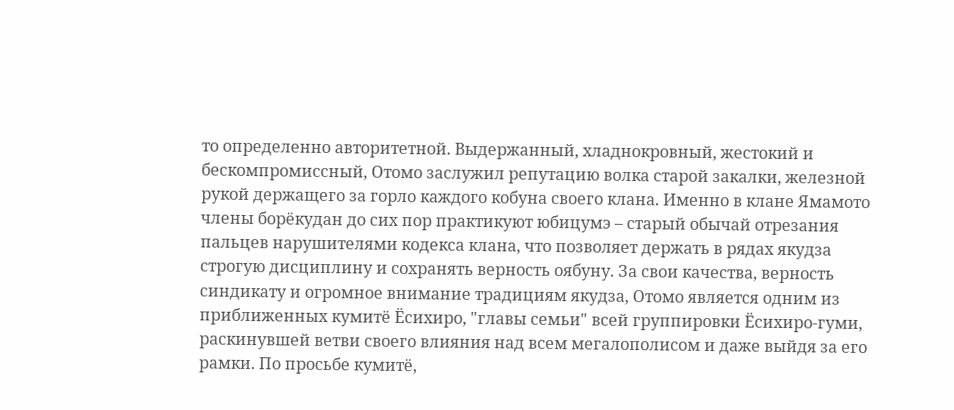то определенно авторитетной. Выдержанный, хладнокровный, жестокий и бескомпромиссный, Отомо заслужил репутацию волка старой закалки, железной рукой держащего за горло каждого кобуна своего клана. Именно в клане Ямамото члены борёкудан до сих пор практикуют юбицумэ – старый обычай отрезания пальцев нарушителями кодекса клана, что позволяет держать в рядах якудза строгую дисциплину и сохранять верность оябуну. За свои качества, верность синдикату и огромное внимание традициям якудза, Отомо является одним из приближенных кумитё Ёсихиро, "главы семьи" всей группировки Ёсихиро-гуми, раскинувшей ветви своего влияния над всем мегалополисом и даже выйдя за его рамки. По просьбе кумитё,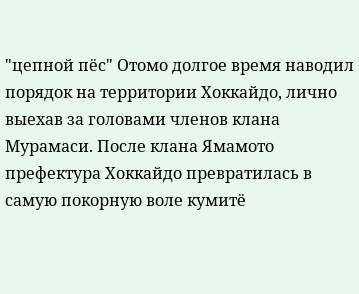"цепной пёс" Отомо долгое время наводил порядок на территории Хоккайдо, лично выехав за головами членов клана Мурамаси. После клана Ямамото префектура Хоккайдо превратилась в самую покорную воле кумитё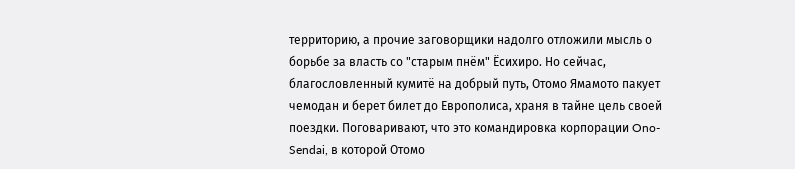территорию, а прочие заговорщики надолго отложили мысль о борьбе за власть со "старым пнём" Ёсихиро. Но сейчас, благословленный кумитё на добрый путь, Отомо Ямамото пакует чемодан и берет билет до Европолиса, храня в тайне цель своей поездки. Поговаривают, что это командировка корпорации Ono-Sendai, в которой Отомо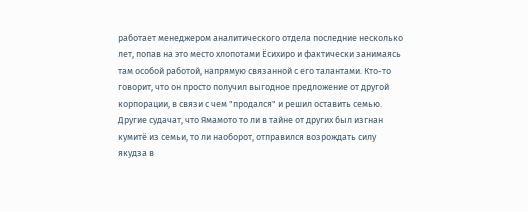работает менеджером аналитического отдела последние несколько лет, попав на это место хлопотами Ёсихиро и фактически занимаясь там особой работой, напрямую связанной с его талантами. Кто-то говорит, что он просто получил выгодное предложение от другой корпорации, в связи с чем "продался" и решил оставить семью. Другие судачат, что Ямамото то ли в тайне от других был изгнан кумитё из семьи, то ли наоборот, отправился возрождать силу якудза в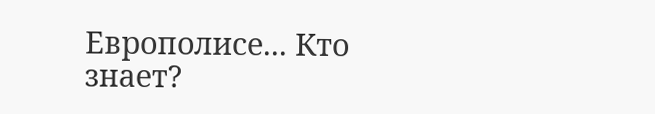Европолисе... Кто знает?